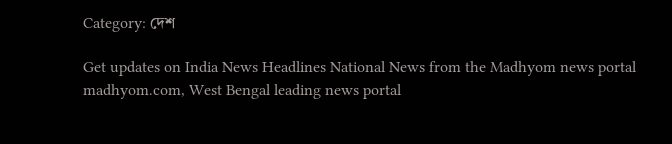Category: দেশ

Get updates on India News Headlines National News from the Madhyom news portal madhyom.com, West Bengal leading news portal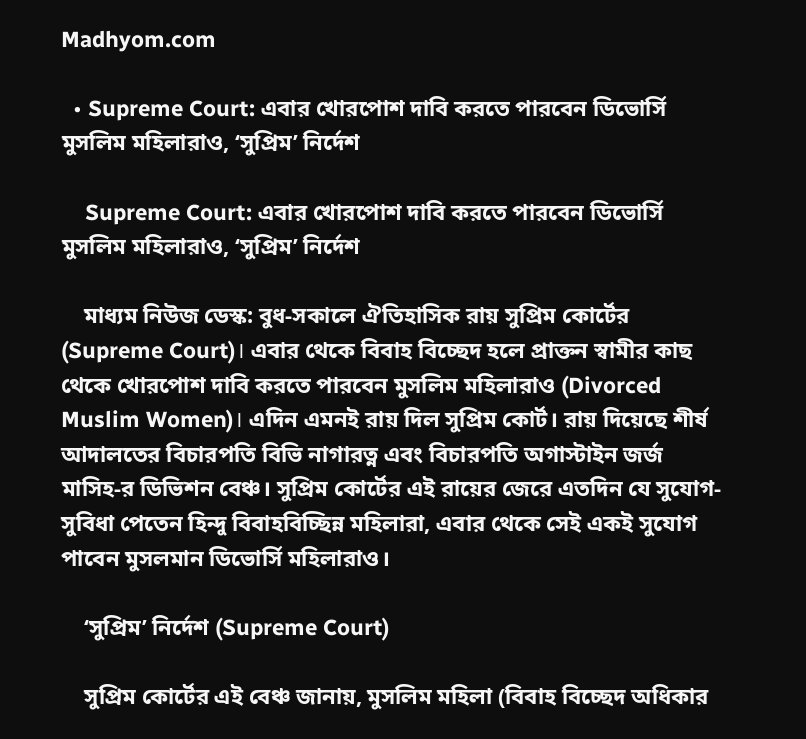Madhyom.com

  • Supreme Court: এবার খোরপোশ দাবি করতে পারবেন ডিভোর্সি মুসলিম মহিলারাও, ‘সুপ্রিম’ নির্দেশ

    Supreme Court: এবার খোরপোশ দাবি করতে পারবেন ডিভোর্সি মুসলিম মহিলারাও, ‘সুপ্রিম’ নির্দেশ

    মাধ্যম নিউজ ডেস্ক: বুধ-সকালে ঐতিহাসিক রায় সুপ্রিম কোর্টের (Supreme Court)। এবার থেকে বিবাহ বিচ্ছেদ হলে প্রাক্তন স্বামীর কাছ থেকে খোরপোশ দাবি করতে পারবেন মুসলিম মহিলারাও (Divorced Muslim Women)। এদিন এমনই রায় দিল সুপ্রিম কোর্ট। রায় দিয়েছে শীর্ষ আদালতের বিচারপতি বিভি নাগারত্ন এবং বিচারপতি অগাস্টাইন জর্জ মাসিহ-র ডিভিশন বেঞ্চ। সুপ্রিম কোর্টের এই রায়ের জেরে এতদিন যে সুযোগ-সুবিধা পেতেন হিন্দু বিবাহবিচ্ছিন্ন মহিলারা, এবার থেকে সেই একই সুযোগ পাবেন মুসলমান ডিভোর্সি মহিলারাও।

    ‘সুপ্রিম’ নির্দেশ (Supreme Court)

    সুপ্রিম কোর্টের এই বেঞ্চ জানায়, মুসলিম মহিলা (বিবাহ বিচ্ছেদ অধিকার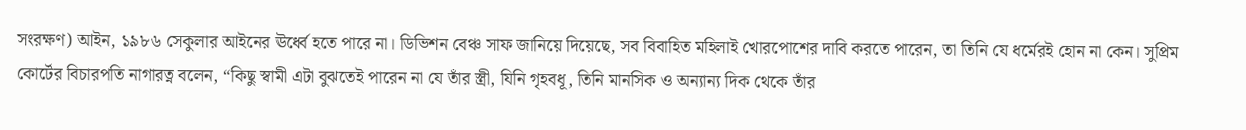সংরক্ষণ) আইন, ১৯৮৬ সেকুলার আইনের ঊর্ধ্বে হতে পারে না। ডিভিশন বেঞ্চ সাফ জানিয়ে দিয়েছে, সব বিবাহিত মহিলাই খোরপোশের দাবি করতে পারেন, তা তিনি যে ধর্মেরই হোন না কেন। সুপ্রিম কোর্টের বিচারপতি নাগারত্ন বলেন, “কিছু স্বামী এটা বুঝতেই পারেন না যে তাঁর স্ত্রী, যিনি গৃহবধূ, তিনি মানসিক ও অন্যান্য দিক থেকে তাঁর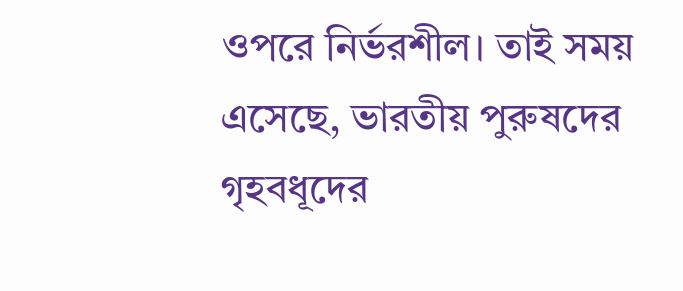ওপরে নির্ভরশীল। তাই সময় এসেছে, ভারতীয় পুরুষদের গৃহবধূদের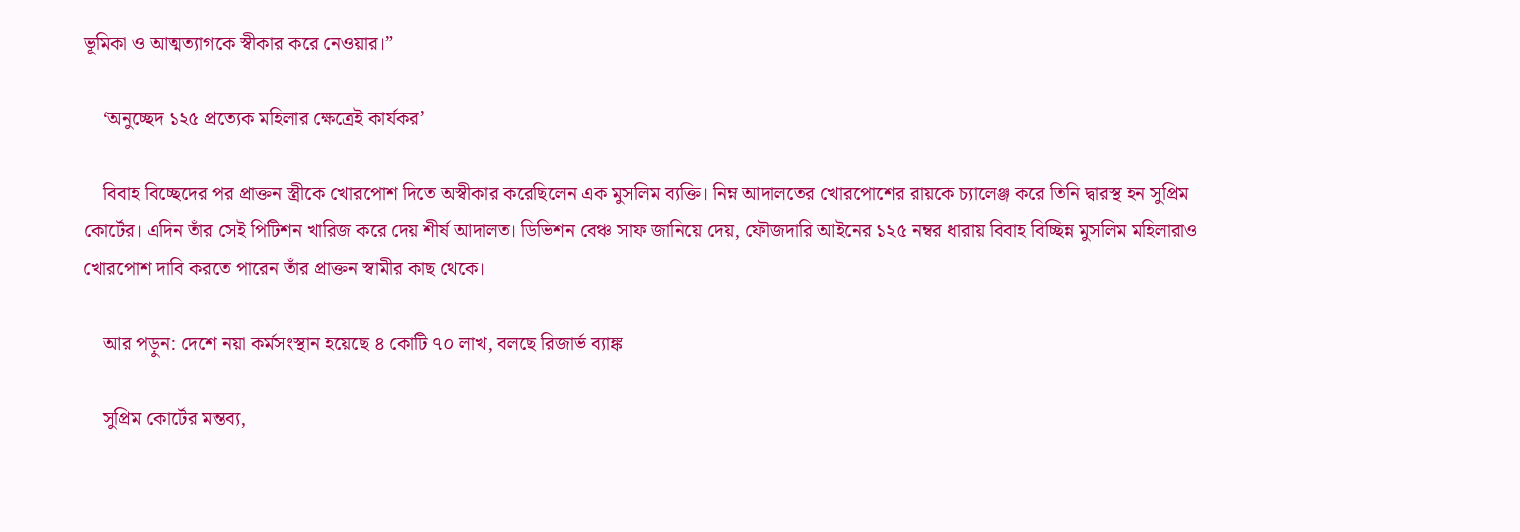ভূমিকা ও আত্মত্যাগকে স্বীকার করে নেওয়ার।”

    ‘অনুচ্ছেদ ১২৫ প্রত্যেক মহিলার ক্ষেত্রেই কার্যকর’

    বিবাহ বিচ্ছেদের পর প্রাক্তন স্ত্রীকে খোরপোশ দিতে অস্বীকার করেছিলেন এক মুসলিম ব্যক্তি। নিম্ন আদালতের খোরপোশের রায়কে চ্যালেঞ্জ করে তিনি দ্বারস্থ হন সুপ্রিম কোর্টের। এদিন তাঁর সেই পিটিশন খারিজ করে দেয় শীর্ষ আদালত। ডিভিশন বেঞ্চ সাফ জানিয়ে দেয়, ফৌজদারি আইনের ১২৫ নম্বর ধারায় বিবাহ বিচ্ছিন্ন মুসলিম মহিলারাও খোরপোশ দাবি করতে পারেন তাঁর প্রাক্তন স্বামীর কাছ থেকে।

    আর পড়ুন: দেশে নয়া কর্মসংস্থান হয়েছে ৪ কোটি ৭০ লাখ, বলছে রিজার্ভ ব্যাঙ্ক

    সুপ্রিম কোর্টের মন্তব্য,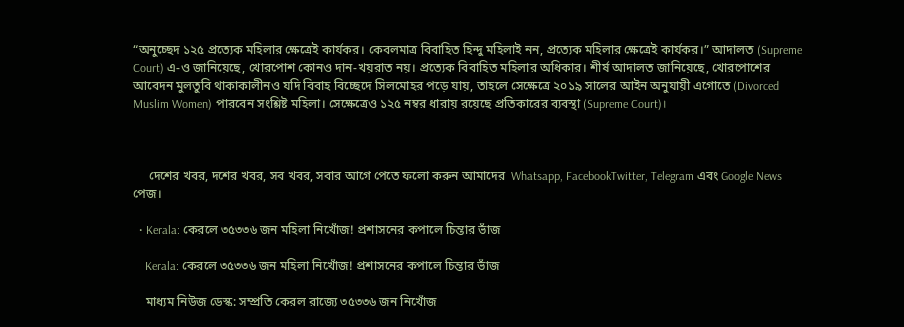“অনুচ্ছেদ ১২৫ প্রত্যেক মহিলার ক্ষেত্রেই কার্যকর। কেবলমাত্র বিবাহিত হিন্দু মহিলাই নন, প্রত্যেক মহিলার ক্ষেত্রেই কার্যকর।” আদালত (Supreme Court) এ-ও জানিয়েছে, খোরপোশ কোনও দান-খয়রাত নয়। প্রত্যেক বিবাহিত মহিলার অধিকার। শীর্ষ আদালত জানিয়েছে, খোরপোশের আবেদন মুলতুবি থাকাকালীনও যদি বিবাহ বিচ্ছেদে সিলমোহর পড়ে যায়, তাহলে সেক্ষেত্রে ২০১৯ সালের আইন অনুযায়ী এগোতে (Divorced Muslim Women) পারবেন সংশ্লিষ্ট মহিলা। সেক্ষেত্রেও ১২৫ নম্বর ধারায় রয়েছে প্রতিকারের ব্যবস্থা (Supreme Court)।



     দেশের খবর, দশের খবর, সব খবর, সবার আগে পেতে ফলো করুন আমাদের  Whatsapp, FacebookTwitter, Telegram এবং Google News পেজ।

  • Kerala: কেরলে ৩৫৩৩৬ জন মহিলা নিখোঁজ! প্রশাসনের কপালে চিন্তার ভাঁজ

    Kerala: কেরলে ৩৫৩৩৬ জন মহিলা নিখোঁজ! প্রশাসনের কপালে চিন্তার ভাঁজ

    মাধ্যম নিউজ ডেস্ক: সম্প্রতি কেরল রাজ্যে ৩৫৩৩৬ জন নিখোঁজ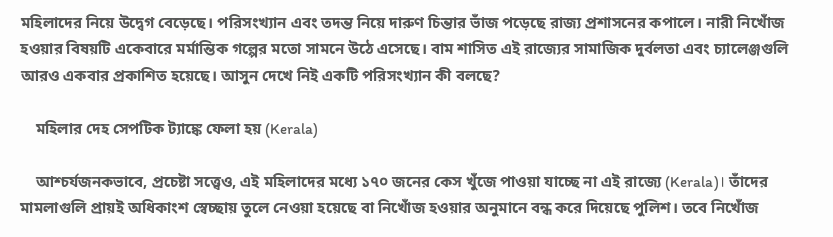মহিলাদের নিয়ে উদ্বেগ বেড়েছে। পরিসংখ্যান এবং তদন্ত নিয়ে দারুণ চিন্তার ভাঁজ পড়েছে রাজ্য প্রশাসনের কপালে। নারী নিখোঁজ হওয়ার বিষয়টি একেবারে মর্মান্তিক গল্পের মতো সামনে উঠে এসেছে। বাম শাসিত এই রাজ্যের সামাজিক দুর্বলতা এবং চ্যালেঞ্জগুলি আরও একবার প্রকাশিত হয়েছে। আসুন দেখে নিই একটি পরিসংখ্যান কী বলছে?

    মহিলার দেহ সেপটিক ট্যাঙ্কে ফেলা হয় (Kerala)

    আশ্চর্যজনকভাবে, প্রচেষ্টা সত্ত্বেও, এই মহিলাদের মধ্যে ১৭০ জনের কেস খুঁজে পাওয়া যাচ্ছে না এই রাজ্যে (Kerala)। তাঁদের মামলাগুলি প্রায়ই অধিকাংশ স্বেচ্ছায় তুলে নেওয়া হয়েছে বা নিখোঁজ হওয়ার অনুমানে বন্ধ করে দিয়েছে পুলিশ। তবে নিখোঁজ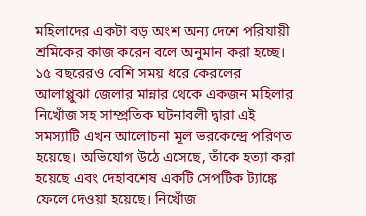মহিলাদের একটা বড় অংশ অন্য দেশে পরিযায়ী শ্রমিকের কাজ করেন বলে অনুমান করা হচ্ছে। ১৫ বছরেরও বেশি সময় ধরে কেরলের আলাপ্পুঝা জেলার মান্নার থেকে একজন মহিলার নিখোঁজ সহ সাম্প্রতিক ঘটনাবলী দ্বারা এই সমস্যাটি এখন আলোচনা মূল ভরকেন্দ্রে পরিণত হয়েছে। অভিযোগ উঠে এসেছে, তাঁকে হত্যা করা হয়েছে এবং দেহাবশেষ একটি সেপটিক ট্যাঙ্কে ফেলে দেওয়া হয়েছে। নিখোঁজ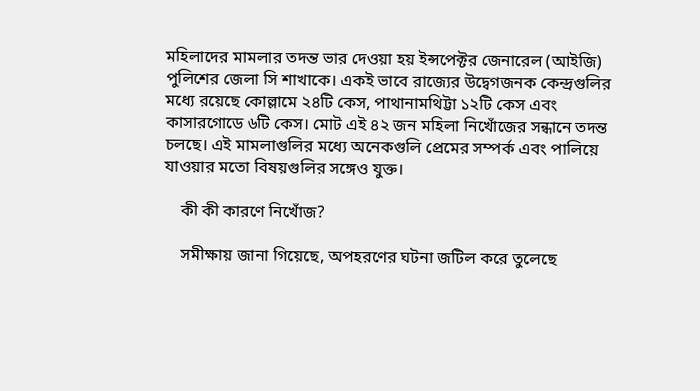মহিলাদের মামলার তদন্ত ভার দেওয়া হয় ইন্সপেক্টর জেনারেল (আইজি) পুলিশের জেলা সি শাখাকে। একই ভাবে রাজ্যের উদ্বেগজনক কেন্দ্রগুলির মধ্যে রয়েছে কোল্লামে ২৪টি কেস, পাথানামথিট্টা ১২টি কেস এবং কাসারগোডে ৬টি কেস। মোট এই ৪২ জন মহিলা নিখোঁজের সন্ধানে তদন্ত চলছে। এই মামলাগুলির মধ্যে অনেকগুলি প্রেমের সম্পর্ক এবং পালিয়ে যাওয়ার মতো বিষয়গুলির সঙ্গেও যুক্ত।

    কী কী কারণে নিখোঁজ?

    সমীক্ষায় জানা গিয়েছে, অপহরণের ঘটনা জটিল করে তুলেছে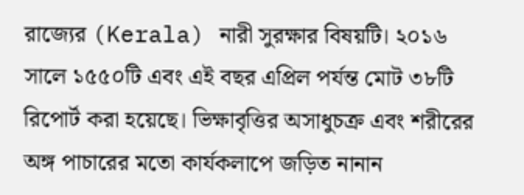রাজ্যের (Kerala) নারী সুরক্ষার বিষয়টি। ২০১৬ সালে ১৫৫০টি এবং এই বছর এপ্রিল পর্যন্ত মোট ৩৮টি রিপোর্ট করা হয়েছে। ভিক্ষাবৃত্তির অসাধুচক্র এবং শরীরের অঙ্গ পাচারের মতো কার্যকলাপে জড়িত নানান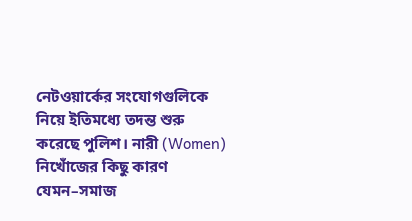নেটওয়ার্কের সংযোগগুলিকে নিয়ে ইতিমধ্যে তদন্ত শুরু করেছে পুলিশ। নারী (Women) নিখোঁজের কিছু কারণ যেমন–সমাজ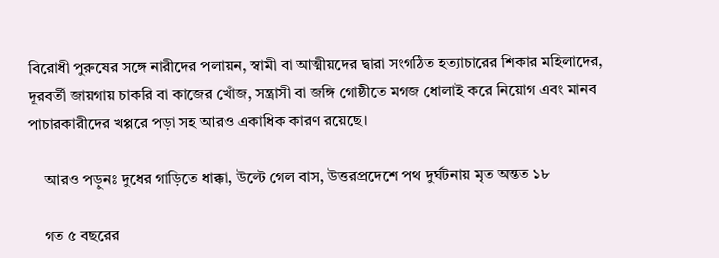বিরোধী পুরুষের সঙ্গে নারীদের পলায়ন, স্বামী বা আত্মীয়দের দ্বারা সংগঠিত হত্যাচারের শিকার মহিলাদের, দূরবর্তী জায়গায় চাকরি বা কাজের খোঁজ, সন্ত্রাসী বা জঙ্গি গোষ্ঠীতে মগজ ধোলাই করে নিয়োগ এবং মানব পাচারকারীদের খপ্পরে পড়া সহ আরও একাধিক কারণ রয়েছে।

    আরও পড়ুনঃ দুধের গাড়িতে ধাক্কা, উল্টে গেল বাস, উত্তরপ্রদেশে পথ দুর্ঘটনায় মৃত অন্তত ১৮

    গত ৫ বছরের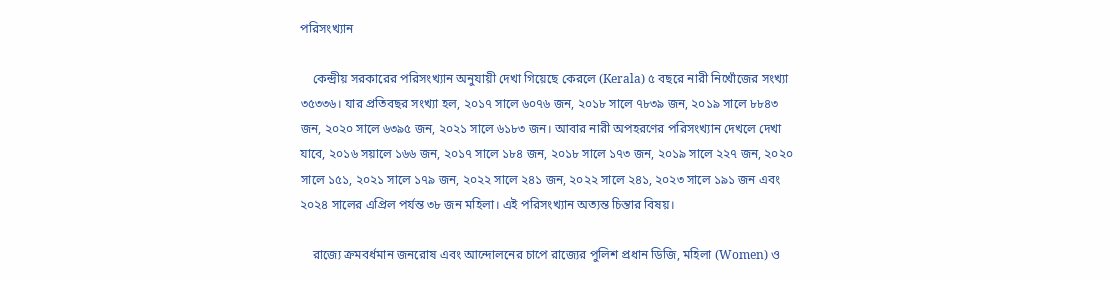পরিসংখ্যান

    কেন্দ্রীয় সরকারের পরিসংখ্যান অনুযায়ী দেখা গিয়েছে কেরলে (Kerala) ৫ বছরে নারী নিখোঁজের সংখ্যা ৩৫৩৩৬। যার প্রতিবছর সংখ্যা হল, ২০১৭ সালে ৬০৭৬ জন, ২০১৮ সালে ৭৮৩৯ জন, ২০১৯ সালে ৮৮৪৩ জন, ২০২০ সালে ৬৩৯৫ জন, ২০২১ সালে ৬১৮৩ জন। আবার নারী অপহরণের পরিসংখ্যান দেখলে দেখা যাবে, ২০১৬ সয়ালে ১৬৬ জন, ২০১৭ সালে ১৮৪ জন, ২০১৮ সালে ১৭৩ জন, ২০১৯ সালে ২২৭ জন, ২০২০ সালে ১৫১, ২০২১ সালে ১৭৯ জন, ২০২২ সালে ২৪১ জন, ২০২২ সালে ২৪১, ২০২৩ সালে ১৯১ জন এবং ২০২৪ সালের এপ্রিল পর্যন্ত ৩৮ জন মহিলা। এই পরিসংখ্যান অত্যন্ত চিন্তার বিষয়।

    রাজ্যে ক্রমবর্ধমান জনরোষ এবং আন্দোলনের চাপে রাজ্যের পুলিশ প্রধান ডিজি, মহিলা (Women) ও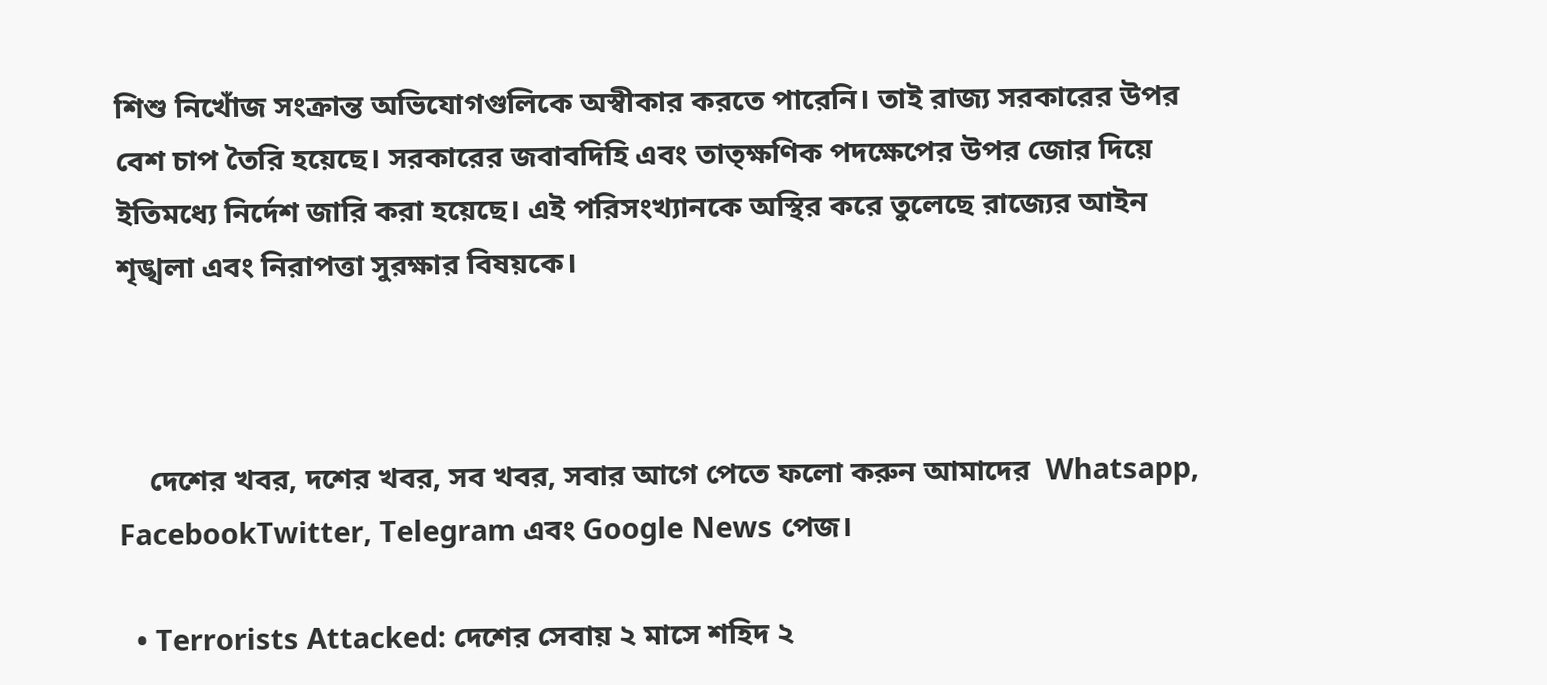শিশু নিখোঁজ সংক্রান্ত অভিযোগগুলিকে অস্বীকার করতে পারেনি। তাই রাজ্য সরকারের উপর বেশ চাপ তৈরি হয়েছে। সরকারের জবাবদিহি এবং তাত্ক্ষণিক পদক্ষেপের উপর জোর দিয়ে ইতিমধ্যে নির্দেশ জারি করা হয়েছে। এই পরিসংখ্যানকে অস্থির করে তুলেছে রাজ্যের আইন শৃঙ্খলা এবং নিরাপত্তা সুরক্ষার বিষয়কে।



    দেশের খবর, দশের খবর, সব খবর, সবার আগে পেতে ফলো করুন আমাদের  Whatsapp, FacebookTwitter, Telegram এবং Google News পেজ।

  • Terrorists Attacked: দেশের সেবায় ২ মাসে শহিদ ২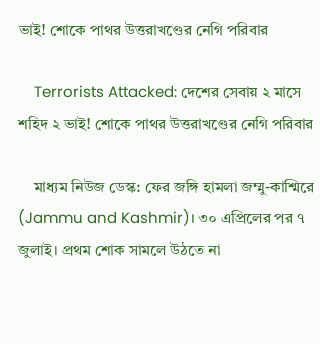ভাই! শোকে পাথর উত্তরাখণ্ডের নেগি পরিবার

    Terrorists Attacked: দেশের সেবায় ২ মাসে শহিদ ২ ভাই! শোকে পাথর উত্তরাখণ্ডের নেগি পরিবার

    মাধ্যম নিউজ ডেস্ক: ফের জঙ্গি হামলা জম্মু-কাশ্মিরে (Jammu and Kashmir)। ৩০ এপ্রিলের পর ৭ জুলাই। প্রথম শোক সামলে উঠতে না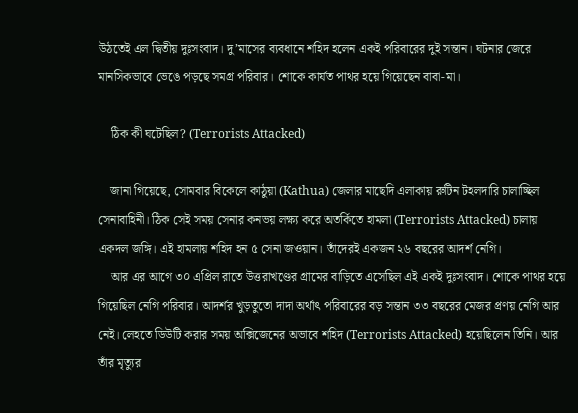উঠতেই এল দ্বিতীয় দুঃসংবাদ। দু’মাসের ব্যবধানে শহিদ হলেন একই পরিবারের দুই সন্তান। ঘটনার জেরে মানসিকভাবে ভেঙে পড়ছে সমগ্র পরিবার। শোকে কার্যত পাথর হয়ে গিয়েছেন বাবা-মা।

    ঠিক কী ঘটেছিল? (Terrorists Attacked)

    জানা গিয়েছে, সোমবার বিকেলে কাঠুয়া (Kathua) জেলার মাছেদি এলাকায় রুটিন টহলদারি চালাচ্ছিল সেনাবাহিনী। ঠিক সেই সময় সেনার কনভয় লক্ষ্য করে অতর্কিতে হামলা (Terrorists Attacked) চালায় একদল জঙ্গি। এই হামলায় শহিদ হন ৫ সেনা জওয়ান। তাঁদেরই একজন ২৬ বছরের আদর্শ নেগি।
    আর এর আগে ৩০ এপ্রিল রাতে উত্তরাখণ্ডের গ্রামের বাড়িতে এসেছিল এই একই দুঃসংবাদ। শোকে পাথর হয়ে গিয়েছিল নেগি পরিবার। আদর্শর খুড়তুতো দাদা অর্থাৎ পরিবারের বড় সন্তান ৩৩ বছরের মেজর প্রণয় নেগি আর নেই। লেহতে ডিউটি করার সময় অক্সিজেনের অভাবে শহিদ (Terrorists Attacked) হয়েছিলেন তিনি। আর তাঁর মৃত্যুর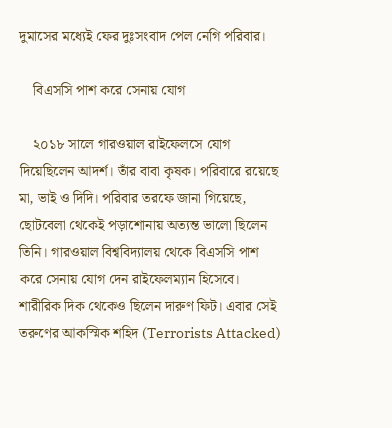দুমাসের মধ্যেই ফের দুঃসংবাদ পেল নেগি পরিবার।

    বিএসসি পাশ করে সেনায় যোগ

    ২০১৮ সালে গারওয়াল রাইফেলসে যোগ দিয়েছিলেন আদর্শ। তাঁর বাবা কৃষক। পরিবারে রয়েছে মা, ভাই ও দিদি। পরিবার তরফে জানা গিয়েছে, ছোটবেলা থেকেই পড়াশোনায় অত্যন্ত ভালো ছিলেন তিনি। গারওয়াল বিশ্ববিদ্যালয় থেকে বিএসসি পাশ করে সেনায় যোগ দেন রাইফেলম্যান হিসেবে। শারীরিক দিক থেকেও ছিলেন দারুণ ফিট। এবার সেই তরুণের আকস্মিক শহিদ (Terrorists Attacked)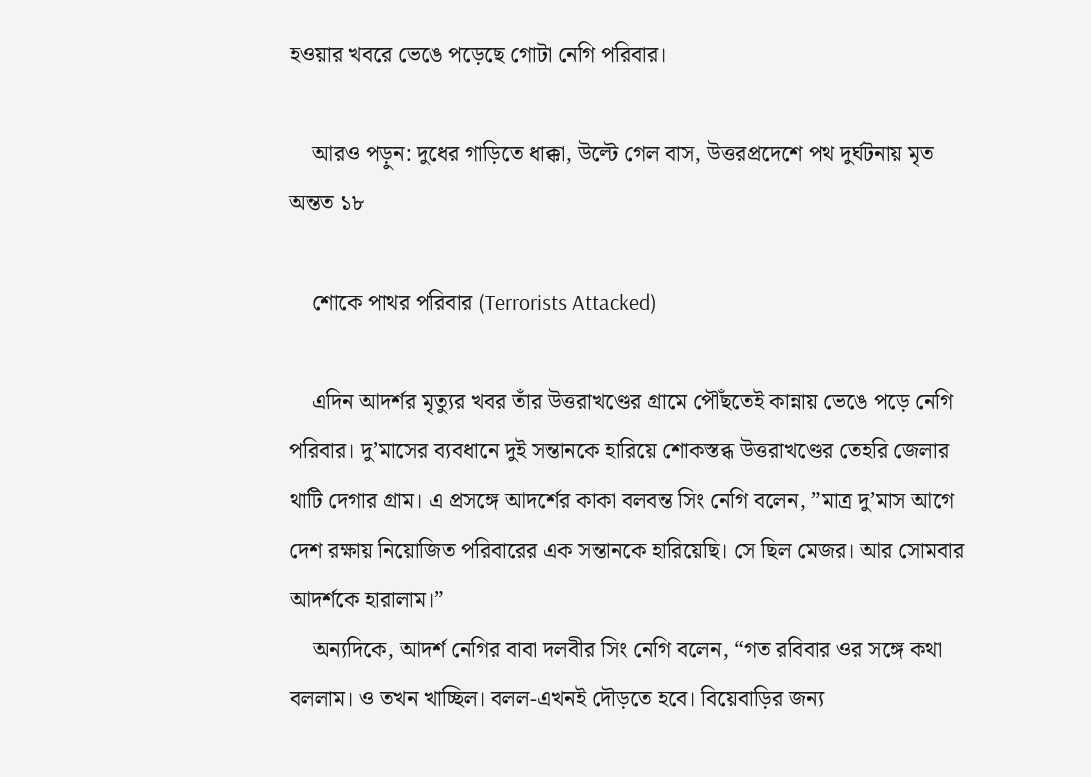হওয়ার খবরে ভেঙে পড়েছে গোটা নেগি পরিবার।

    আরও পড়ুন: দুধের গাড়িতে ধাক্কা, উল্টে গেল বাস, উত্তরপ্রদেশে পথ দুর্ঘটনায় মৃত অন্তত ১৮

    শোকে পাথর পরিবার (Terrorists Attacked)

    এদিন আদর্শর মৃত্যুর খবর তাঁর উত্তরাখণ্ডের গ্রামে পৌঁছতেই কান্নায় ভেঙে পড়ে নেগি পরিবার। দু’মাসের ব্যবধানে দুই সন্তানকে হারিয়ে শোকস্তব্ধ উত্তরাখণ্ডের তেহরি জেলার থাটি দেগার গ্রাম। এ প্রসঙ্গে আদর্শের কাকা বলবন্ত সিং নেগি বলেন, ”মাত্র দু’মাস আগে দেশ রক্ষায় নিয়োজিত পরিবারের এক সন্তানকে হারিয়েছি। সে ছিল মেজর। আর সোমবার আদর্শকে হারালাম।”
    অন্যদিকে, আদর্শ নেগির বাবা দলবীর সিং নেগি বলেন, “গত রবিবার ওর সঙ্গে কথা বললাম। ও তখন খাচ্ছিল। বলল-এখনই দৌড়তে হবে। বিয়েবাড়ির জন্য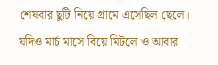শেষবার ছুটি নিয়ে গ্রামে এসেছিল ছেলে। যদিও মার্চ মাসে বিয়ে মিটলে ও আবার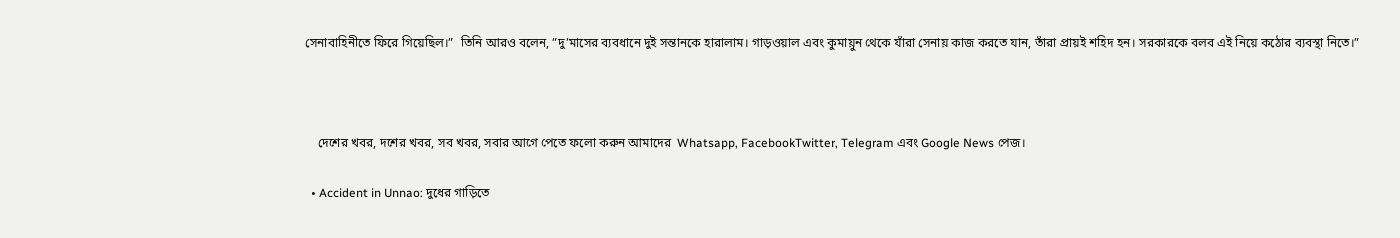সেনাবাহিনীতে ফিরে গিয়েছিল।”  তিনি আরও বলেন, ”দু’মাসের ব্যবধানে দুই সন্তানকে হারালাম। গাড়ওয়াল এবং কুমায়ুন থেকে যাঁরা সেনায় কাজ করতে যান, তাঁরা প্রায়ই শহিদ হন। সরকারকে বলব এই নিয়ে কঠোর ব্যবস্থা নিতে।”



    দেশের খবর, দশের খবর, সব খবর, সবার আগে পেতে ফলো করুন আমাদের  Whatsapp, FacebookTwitter, Telegram এবং Google News পেজ।

  • Accident in Unnao: দুধের গাড়িতে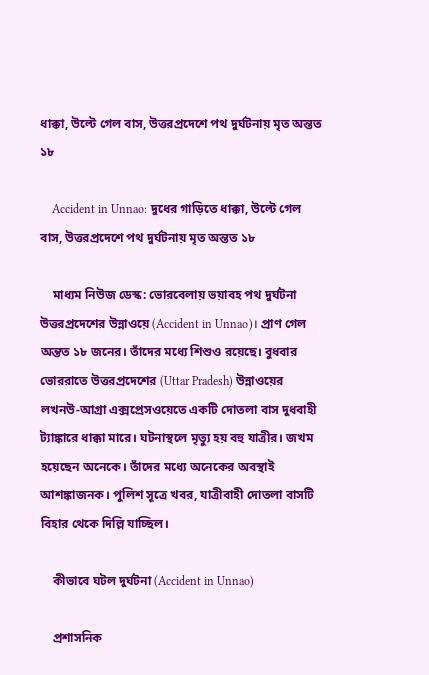ধাক্কা, উল্টে গেল বাস, উত্তরপ্রদেশে পথ দুর্ঘটনায় মৃত অন্তত ১৮

    Accident in Unnao: দুধের গাড়িতে ধাক্কা, উল্টে গেল বাস, উত্তরপ্রদেশে পথ দুর্ঘটনায় মৃত অন্তত ১৮

    মাধ্যম নিউজ ডেস্ক: ভোরবেলায় ভয়াবহ পথ দুর্ঘটনা উত্তরপ্রদেশের উন্নাওয়ে (Accident in Unnao)। প্রাণ গেল অন্তত ১৮ জনের। তাঁদের মধ্যে শিশুও রয়েছে। বুধবার ভোররাতে উত্তরপ্রদেশের (Uttar Pradesh) উন্নাওয়ের লখনউ-আগ্রা এক্সপ্রেসওয়েতে একটি দোতলা বাস দুধবাহী ট্যাঙ্কারে ধাক্কা মারে। ঘটনাস্থলে মৃত্যু হয় বহু যাত্রীর। জখম হয়েছেন অনেকে। তাঁদের মধ্যে অনেকের অবস্থাই আশঙ্কাজনক। পুলিশ সূত্রে খবর, যাত্রীবাহী দোতলা বাসটি বিহার থেকে দিল্লি যাচ্ছিল।

    কীভাবে ঘটল দুর্ঘটনা (Accident in Unnao)

    প্রশাসনিক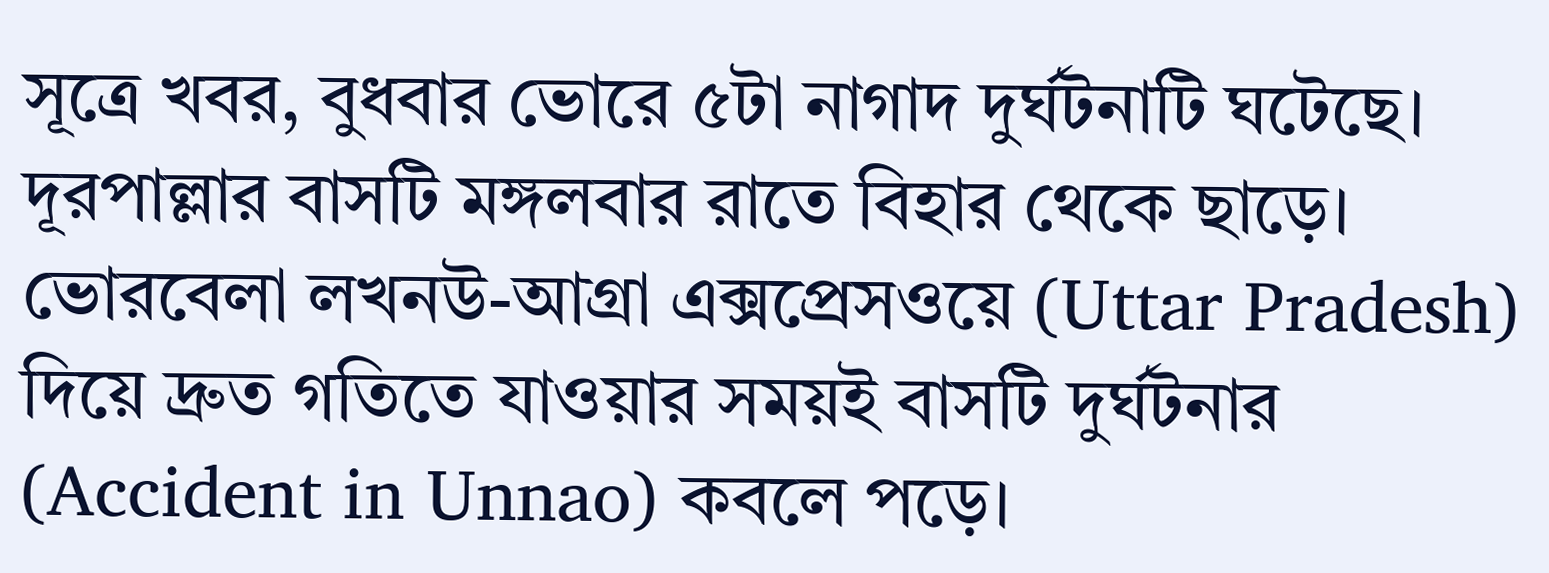সূত্রে খবর, বুধবার ভোরে ৫টা নাগাদ দুর্ঘটনাটি ঘটেছে। দূরপাল্লার বাসটি মঙ্গলবার রাতে বিহার থেকে ছাড়ে। ভোরবেলা লখনউ-আগ্রা এক্সপ্রেসওয়ে (Uttar Pradesh) দিয়ে দ্রুত গতিতে যাওয়ার সময়ই বাসটি দুর্ঘটনার (Accident in Unnao) কবলে পড়ে।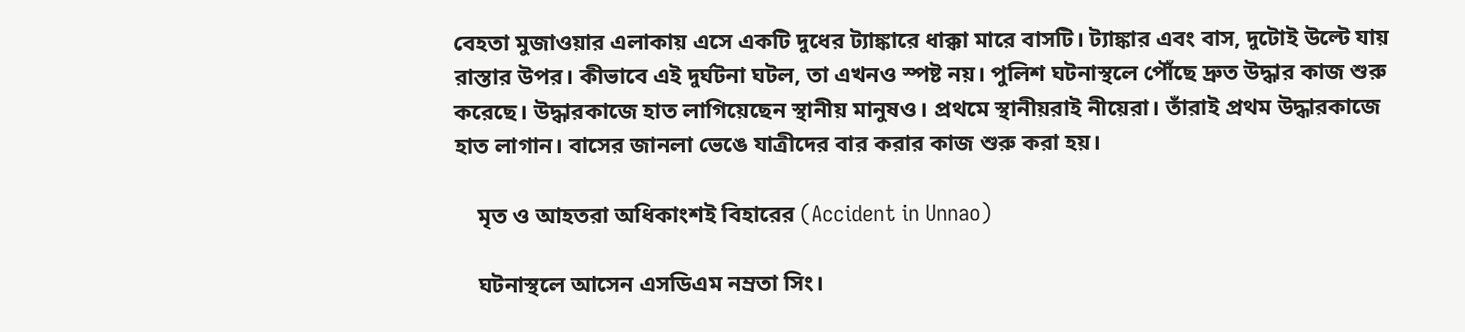বেহতা মুজাওয়ার এলাকায় এসে একটি দুধের ট্যাঙ্কারে ধাক্কা মারে বাসটি। ট্যাঙ্কার এবং বাস, দুটোই উল্টে যায় রাস্তার উপর। কীভাবে এই দুর্ঘটনা ঘটল, তা এখনও স্পষ্ট নয়। পুলিশ ঘটনাস্থলে পৌঁছে দ্রুত উদ্ধার কাজ শুরু করেছে। উদ্ধারকাজে হাত লাগিয়েছেন স্থানীয় মানুষও। প্রথমে স্থানীয়রাই নীয়েরা। তাঁরাই প্রথম উদ্ধারকাজে হাত লাগান। বাসের জানলা ভেঙে যাত্রীদের বার করার কাজ শুরু করা হয়।

    মৃত ও আহতরা অধিকাংশই বিহারের (Accident in Unnao)

    ঘটনাস্থলে আসেন এসডিএম নম্রতা সিং।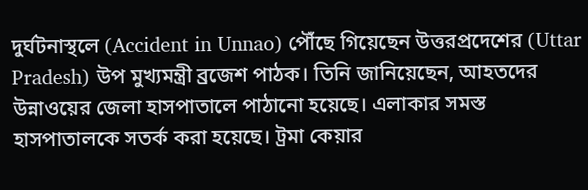দুর্ঘটনাস্থলে (Accident in Unnao) পৌঁছে গিয়েছেন উত্তরপ্রদেশের (Uttar Pradesh) উপ মুখ্যমন্ত্রী ব্রজেশ পাঠক। তিনি জানিয়েছেন, আহতদের উন্নাওয়ের জেলা হাসপাতালে পাঠানো হয়েছে। এলাকার সমস্ত হাসপাতালকে সতর্ক করা হয়েছে। ট্রমা কেয়ার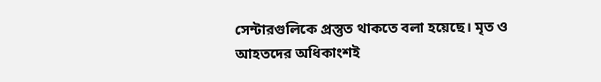সেন্টারগুলিকে প্রস্তুত থাকতে বলা হয়েছে। মৃত ও আহতদের অধিকাংশই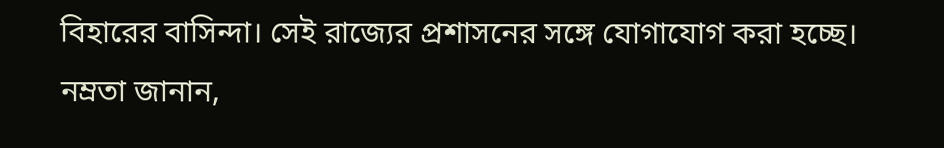বিহারের বাসিন্দা। সেই রাজ্যের প্রশাসনের সঙ্গে যোগাযোগ করা হচ্ছে। নম্রতা জানান,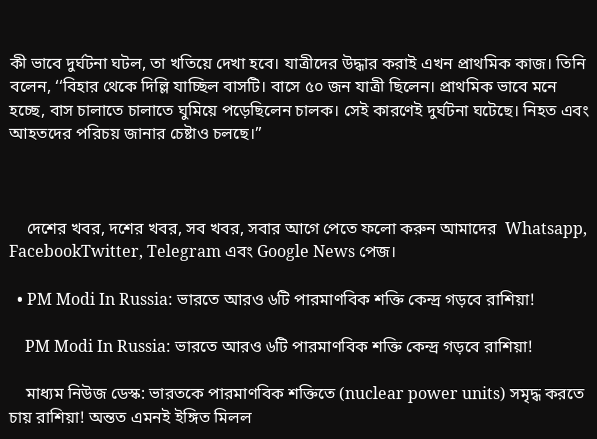কী ভাবে দুর্ঘটনা ঘটল, তা খতিয়ে দেখা হবে। যাত্রীদের উদ্ধার করাই এখন প্রাথমিক কাজ। তিনি বলেন, ‘‘বিহার থেকে দিল্লি যাচ্ছিল বাসটি। বাসে ৫০ জন যাত্রী ছিলেন। প্রাথমিক ভাবে মনে হচ্ছে, বাস চালাতে চালাতে ঘুমিয়ে পড়েছিলেন চালক। সেই কারণেই দুর্ঘটনা ঘটেছে। নিহত এবং আহতদের পরিচয় জানার চেষ্টাও চলছে।’’



    দেশের খবর, দশের খবর, সব খবর, সবার আগে পেতে ফলো করুন আমাদের  Whatsapp, FacebookTwitter, Telegram এবং Google News পেজ।

  • PM Modi In Russia: ভারতে আরও ৬টি পারমাণবিক শক্তি কেন্দ্র গড়বে রাশিয়া!

    PM Modi In Russia: ভারতে আরও ৬টি পারমাণবিক শক্তি কেন্দ্র গড়বে রাশিয়া!

    মাধ্যম নিউজ ডেস্ক: ভারতকে পারমাণবিক শক্তিতে (nuclear power units) সমৃদ্ধ করতে চায় রাশিয়া! অন্তত এমনই ইঙ্গিত মিলল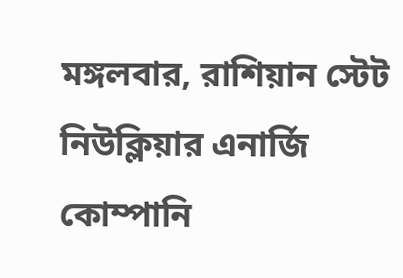মঙ্গলবার, রাশিয়ান স্টেট নিউক্লিয়ার এনার্জি কোম্পানি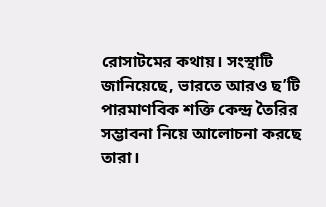রোসাটমের কথায়। সংস্থাটি জানিয়েছে, ভারতে আরও ছ’টি পারমাণবিক শক্তি কেন্দ্র তৈরির সম্ভাবনা নিয়ে আলোচনা করছে তারা।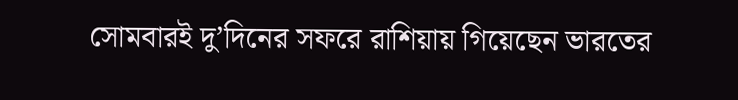সোমবারই দু’দিনের সফরে রাশিয়ায় গিয়েছেন ভারতের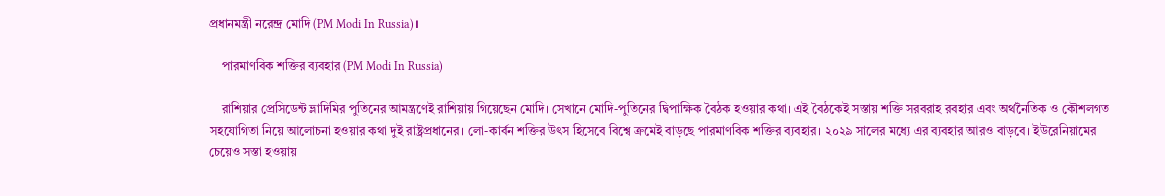প্রধানমন্ত্রী নরেন্দ্র মোদি (PM Modi In Russia)।

    পারমাণবিক শক্তির ব্যবহার (PM Modi In Russia)

    রাশিয়ার প্রেসিডেন্ট ভ্লাদিমির পুতিনের আমন্ত্রণেই রাশিয়ায় গিয়েছেন মোদি। সেখানে মোদি-পুতিনের দ্বিপাক্ষিক বৈঠক হওয়ার কথা। এই বৈঠকেই সস্তায় শক্তি সরবরাহ রবহার এবং অর্থনৈতিক ও কৌশলগত সহযোগিতা নিয়ে আলোচনা হওয়ার কথা দুই রাষ্ট্রপ্রধানের। লো-কার্বন শক্তির উৎস হিসেবে বিশ্বে ক্রমেই বাড়ছে পারমাণবিক শক্তির ব্যবহার। ২০২৯ সালের মধ্যে এর ব্যবহার আরও বাড়বে। ইউরেনিয়ামের চেয়েও সস্তা হওয়ায়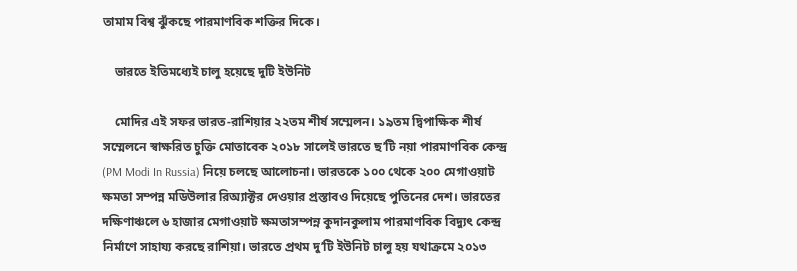তামাম বিশ্ব ঝুঁকছে পারমাণবিক শক্তির দিকে।

    ভারতে ইতিমধ্যেই চালু হয়েছে দুটি ইউনিট

    মোদির এই সফর ভারত-রাশিয়ার ২২তম শীর্ষ সম্মেলন। ১৯তম দ্বিপাক্ষিক শীর্ষ সম্মেলনে স্বাক্ষরিত চুক্তি মোতাবেক ২০১৮ সালেই ভারতে ছ’টি নয়া পারমাণবিক কেন্দ্র (PM Modi In Russia) নিয়ে চলছে আলোচনা। ভারতকে ১০০ থেকে ২০০ মেগাওয়াট ক্ষমতা সম্পন্ন মডিউলার রিঅ্যাক্টর দেওয়ার প্রস্তাবও দিয়েছে পুতিনের দেশ। ভারতের দক্ষিণাঞ্চলে ৬ হাজার মেগাওয়াট ক্ষমতাসম্পন্ন কুদানকুলাম পারমাণবিক বিদ্যুৎ কেন্দ্র নির্মাণে সাহায্য করছে রাশিয়া। ভারতে প্রথম দু’টি ইউনিট চালু হয় যথাক্রমে ২০১৩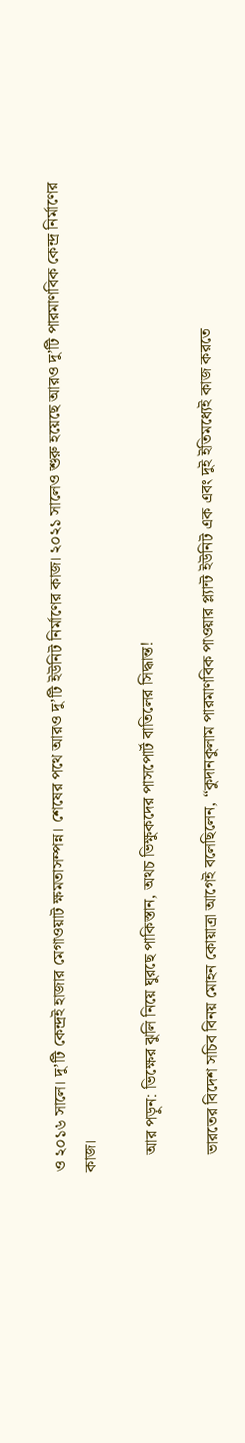ও ২০১৬ সালে। দু’টি কেন্দ্রই হাজার মেগাওয়াট ক্ষমতাসম্পন্ন। শেষের পথে আরও দু’টি ইউনিট নির্মাণের কাজ। ২০২১ সালেও শুরু হয়েছে আরও দু’টি পারমাণবিক কেন্দ্র নির্মাণের কাজ।

    আর পড়ুন: ভিক্ষের ঝুলি নিয়ে ঘুরছে পাকিস্তান, অথচ ভিক্ষুকদের পাসপোর্ট বাতিলের সিদ্ধান্ত!

    ভারতের বিদেশ সচিব বিনয় মোহন কোয়াত্রা আগেই বলেছিলেন, “কুদানকুলাম পারমাণবিক পাওয়ার প্ল্যান্ট ইউনিট এক এবং দুই ইতিমধ্যেই কাজ করতে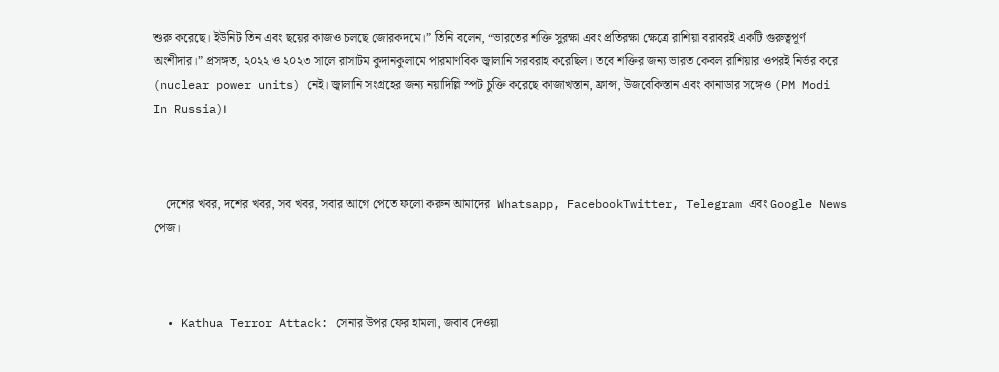শুরু করেছে। ইউনিট তিন এবং ছয়ের কাজও চলছে জোরকদমে।” তিনি বলেন, “ভারতের শক্তি সুরক্ষা এবং প্রতিরক্ষা ক্ষেত্রে রাশিয়া বরাবরই একটি গুরুত্বপূর্ণ অংশীদার।” প্রসঙ্গত, ২০২২ ও ২০২৩ সালে রাসাটম কুদানকুলামে পারমাণবিক জ্বালানি সরবরাহ করেছিল। তবে শক্তির জন্য ভারত কেবল রাশিয়ার ওপরই নির্ভর করে (nuclear power units) নেই। জ্বালানি সংগ্রহের জন্য নয়াদিল্লি স্পট চুক্তি করেছে কাজাখস্তান, ফ্রান্স, উজবেকিস্তান এবং কানাডার সঙ্গেও (PM Modi In Russia)।



    দেশের খবর, দশের খবর, সব খবর, সবার আগে পেতে ফলো করুন আমাদের  Whatsapp, FacebookTwitter, Telegram এবং Google News পেজ।



  • Kathua Terror Attack: সেনার উপর ফের হামলা, জবাব দেওয়া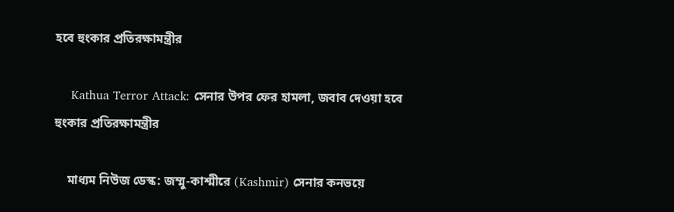হবে হুংকার প্রতিরক্ষামন্ত্রীর

    Kathua Terror Attack: সেনার উপর ফের হামলা, জবাব দেওয়া হবে হুংকার প্রতিরক্ষামন্ত্রীর

    মাধ্যম নিউজ ডেস্ক: জম্মু-কাশ্মীরে (Kashmir) সেনার কনভয়ে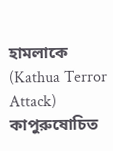হামলাকে (Kathua Terror Attack) কাপুরুষোচিত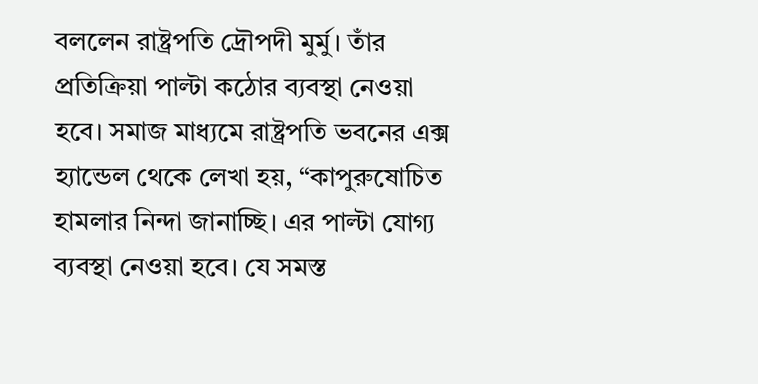বললেন রাষ্ট্রপতি দ্রৌপদী মুর্মু। তাঁর প্রতিক্রিয়া পাল্টা কঠোর ব্যবস্থা নেওয়া হবে। সমাজ মাধ্যমে রাষ্ট্রপতি ভবনের এক্স হ্যান্ডেল থেকে লেখা হয়, “কাপুরুষোচিত হামলার নিন্দা জানাচ্ছি। এর পাল্টা যোগ্য ব্যবস্থা নেওয়া হবে। যে সমস্ত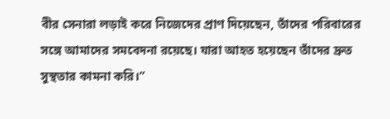বীর সেনারা লড়াই করে নিজেদের প্রাণ দিয়েছেন, তাঁদের পরিবারের সঙ্গে আমাদের সমবেদনা রয়েছে। যারা আহত হয়েছেন তাঁদের দ্রুত সুস্থতার কামনা করি।”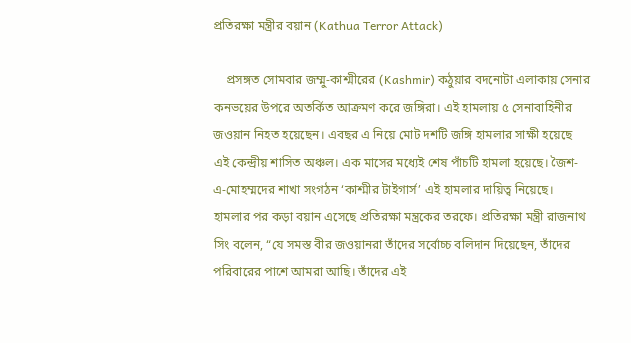প্রতিরক্ষা মন্ত্রীর বয়ান (Kathua Terror Attack)

    প্রসঙ্গত সোমবার জম্মু-কাশ্মীরের (Kashmir) কঠুয়ার বদনোটা এলাকায় সেনার কনভয়ের উপরে অতর্কিত আক্রমণ করে জঙ্গিরা। এই হামলায় ৫ সেনাবাহিনীর জওয়ান নিহত হয়েছেন। এবছর এ নিয়ে মোট দশটি জঙ্গি হামলার সাক্ষী হয়েছে এই কেন্দ্রীয় শাসিত অঞ্চল। এক মাসের মধ্যেই শেষ পাঁচটি হামলা হয়েছে। জৈশ-এ-মোহম্মদের শাখা সংগঠন ‘কাশ্মীর টাইগার্স’ এই হামলার দায়িত্ব নিয়েছে। হামলার পর কড়া বয়ান এসেছে প্রতিরক্ষা মন্ত্রকের তরফে। প্রতিরক্ষা মন্ত্রী রাজনাথ সিং বলেন, “যে সমস্ত বীর জওয়ানরা তাঁদের সর্বোচ্চ বলিদান দিয়েছেন, তাঁদের পরিবারের পাশে আমরা আছি। তাঁদের এই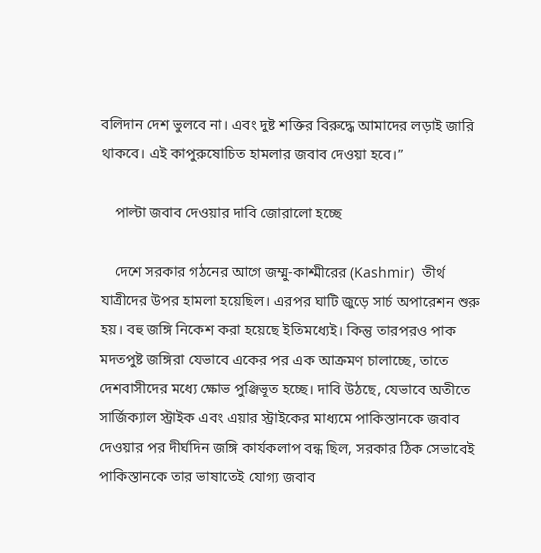বলিদান দেশ ভুলবে না। এবং দুষ্ট শক্তির বিরুদ্ধে আমাদের লড়াই জারি থাকবে। এই কাপুরুষোচিত হামলার জবাব দেওয়া হবে।”

    পাল্টা জবাব দেওয়ার দাবি জোরালো হচ্ছে

    দেশে সরকার গঠনের আগে জম্মু-কাশ্মীরের (Kashmir)  তীর্থ যাত্রীদের উপর হামলা হয়েছিল। এরপর ঘাটি জুড়ে সার্চ অপারেশন শুরু হয়। বহু জঙ্গি নিকেশ করা হয়েছে ইতিমধ্যেই। কিন্তু তারপরও পাক মদতপুষ্ট জঙ্গিরা যেভাবে একের পর এক আক্রমণ চালাচ্ছে, তাতে দেশবাসীদের মধ্যে ক্ষোভ পুঞ্জিভূত হচ্ছে। দাবি উঠছে, যেভাবে অতীতে সার্জিক্যাল স্ট্রাইক এবং এয়ার স্ট্রাইকের মাধ্যমে পাকিস্তানকে জবাব দেওয়ার পর দীর্ঘদিন জঙ্গি কার্যকলাপ বন্ধ ছিল, সরকার ঠিক সেভাবেই পাকিস্তানকে তার ভাষাতেই যোগ্য জবাব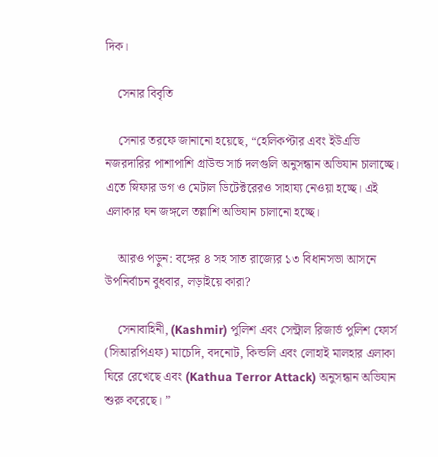দিক।

    সেনার বিবৃতি

    সেনার তরফে জানানো হয়েছে, “হেলিকপ্টার এবং ইউএভি নজরদারির পাশাপাশি গ্রাউন্ড সার্চ দলগুলি অনুসন্ধান অভিযান চালাচ্ছে। এতে স্নিফার ডগ ও মেটাল ডিটেক্টরেরও সাহায্য নেওয়া হচ্ছে। এই এলাকার ঘন জঙ্গলে তল্লাশি অভিযান চালানো হচ্ছে।

    আরও পড়ুন: বঙ্গের ৪ সহ সাত রাজ্যের ১৩ বিধানসভা আসনে উপনির্বাচন বুধবার, লড়াইয়ে কারা?

    সেনাবাহিনী, (Kashmir) পুলিশ এবং সেন্ট্রাল রিজার্ভ পুলিশ ফোর্স (সিআরপিএফ) মাচেদি, বদনোট, কিন্ডলি এবং লোহাই মালহার এলাকা ঘিরে রেখেছে এবং (Kathua Terror Attack) অনুসন্ধান অভিযান শুরু করেছে। ”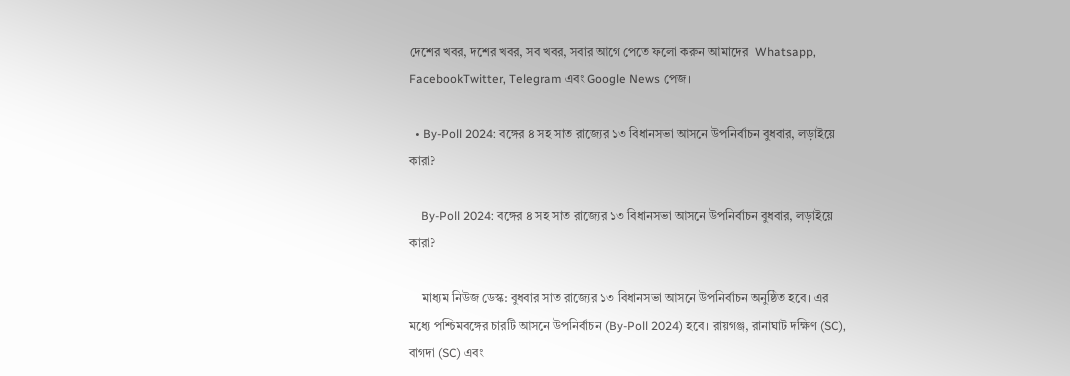দেশের খবর, দশের খবর, সব খবর, সবার আগে পেতে ফলো করুন আমাদের  Whatsapp, FacebookTwitter, Telegram এবং Google News পেজ।

  • By-Poll 2024: বঙ্গের ৪ সহ সাত রাজ্যের ১৩ বিধানসভা আসনে উপনির্বাচন বুধবার, লড়াইয়ে কারা?

    By-Poll 2024: বঙ্গের ৪ সহ সাত রাজ্যের ১৩ বিধানসভা আসনে উপনির্বাচন বুধবার, লড়াইয়ে কারা?

    মাধ্যম নিউজ ডেস্ক: বুধবার সাত রাজ্যের ১৩ বিধানসভা আসনে উপনির্বাচন অনুষ্ঠিত হবে। এর মধ্যে পশ্চিমবঙ্গের চারটি আসনে উপনির্বাচন (By-Poll 2024) হবে। রায়গঞ্জ, রানাঘাট দক্ষিণ (SC), বাগদা (SC) এবং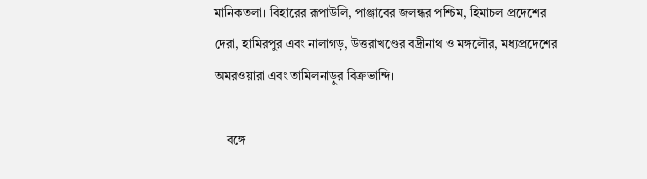মানিকতলা। বিহারের রূপাউলি, পাঞ্জাবের জলন্ধর পশ্চিম, হিমাচল প্রদেশের দেরা, হামিরপুর এবং নালাগড়, উত্তরাখণ্ডের বদ্রীনাথ ও মঙ্গলৌর, মধ্যপ্রদেশের অমরওয়ারা এবং তামিলনাড়ুর বিক্রভান্দি।

    বঙ্গে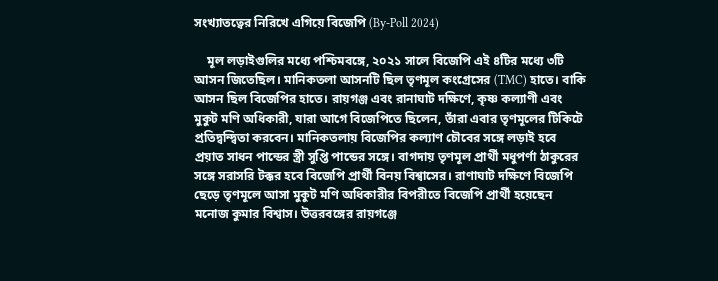সংখ্যাতত্বের নিরিখে এগিয়ে বিজেপি (By-Poll 2024)

    মূল লড়াইগুলির মধ্যে পশ্চিমবঙ্গে, ২০২১ সালে বিজেপি এই ৪টির মধ্যে ৩টি আসন জিতেছিল। মানিকতলা আসনটি ছিল তৃণমূল কংগ্রেসের (TMC) হাতে। বাকি আসন ছিল বিজেপির হাতে। রায়গঞ্জ এবং রানাঘাট দক্ষিণে, কৃষ্ণ কল্যাণী এবং মুকুট মণি অধিকারী, যারা আগে বিজেপিতে ছিলেন, তাঁরা এবার তৃণমূলের টিকিটে প্রতিদ্বন্দ্বিতা করবেন। মানিকতলায় বিজেপির কল্যাণ চৌবের সঙ্গে লড়াই হবে প্রয়াত সাধন পান্ডের স্ত্রী সুপ্তি পান্ডের সঙ্গে। বাগদায় তৃণমূল প্রার্থী মধুপর্ণা ঠাকুরের সঙ্গে সরাসরি টক্কর হবে বিজেপি প্রার্থী বিনয় বিশ্বাসের। রাণাঘাট দক্ষিণে বিজেপি ছেড়ে তৃণমূলে আসা মুকুট মণি অধিকারীর বিপরীতে বিজেপি প্রার্থী হয়েছেন মনোজ কুমার বিশ্বাস। উত্তরবঙ্গের রায়গঞ্জে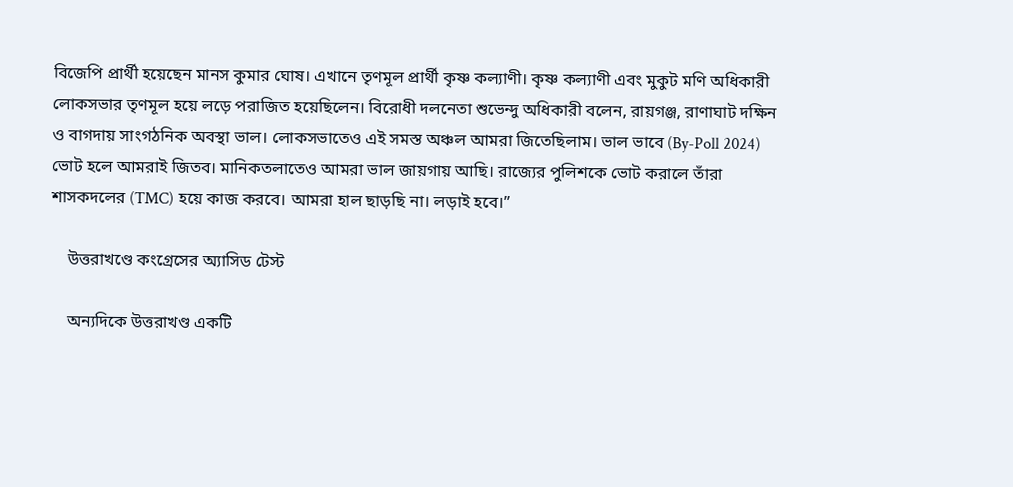বিজেপি প্রার্থী হয়েছেন মানস কুমার ঘোষ। এখানে তৃণমূল প্রার্থী কৃষ্ণ কল্যাণী। কৃষ্ণ কল্যাণী এবং মুকুট মণি অধিকারী লোকসভার তৃণমূল হয়ে লড়ে পরাজিত হয়েছিলেন। বিরোধী দলনেতা শুভেন্দু অধিকারী বলেন, রায়গঞ্জ, রাণাঘাট দক্ষিন ও বাগদায় সাংগঠনিক অবস্থা ভাল। লোকসভাতেও এই সমস্ত অঞ্চল আমরা জিতেছিলাম। ভাল ভাবে (By-Poll 2024) ভোট হলে আমরাই জিতব। মানিকতলাতেও আমরা ভাল জায়গায় আছি। রাজ্যের পুলিশকে ভোট করালে তাঁরা শাসকদলের (TMC) হয়ে কাজ করবে। আমরা হাল ছাড়ছি না। লড়াই হবে।”

    উত্তরাখণ্ডে কংগ্রেসের অ্যাসিড টেস্ট

    অন্যদিকে উত্তরাখণ্ড একটি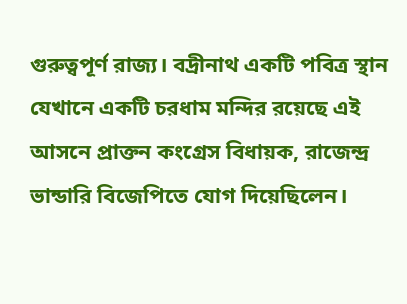গুরুত্বপূর্ণ রাজ্য। বদ্রীনাথ একটি পবিত্র স্থান যেখানে একটি চরধাম মন্দির রয়েছে এই আসনে প্রাক্তন কংগ্রেস বিধায়ক, রাজেন্দ্র ভান্ডারি বিজেপিতে যোগ দিয়েছিলেন।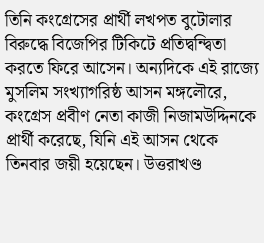তিনি কংগ্রেসের প্রার্থী লখপত বুটোলার বিরুদ্ধে বিজেপির টিকিটে প্রতিদ্বন্দ্বিতা করতে ফিরে আসেন। অন্যদিকে এই রাজ্যে মুসলিম সংখ্যাগরিষ্ঠ আসন মঙ্গলৌরে, কংগ্রেস প্রবীণ নেতা কাজী নিজামউদ্দিনকে প্রার্থী করেছে, যিনি এই আসন থেকে তিনবার জয়ী হয়েছেন। উত্তরাখণ্ড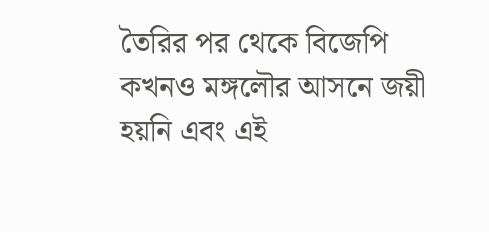তৈরির পর থেকে বিজেপি কখনও মঙ্গলৌর আসনে জয়ী হয়নি এবং এই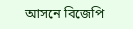আসনে বিজেপি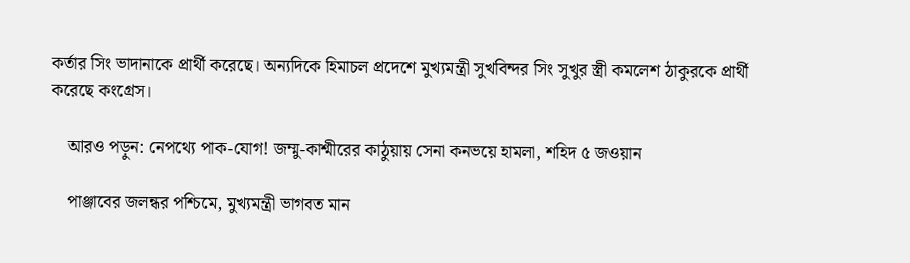কর্তার সিং ভাদানাকে প্রার্থী করেছে। অন্যদিকে হিমাচল প্রদেশে মুখ্যমন্ত্রী সুখবিন্দর সিং সুখুর স্ত্রী কমলেশ ঠাকুরকে প্রার্থী করেছে কংগ্রেস।

    আরও পড়ুন: নেপথ্যে পাক-যোগ! জম্মু-কাশ্মীরের কাঠুয়ায় সেনা কনভয়ে হামলা, শহিদ ৫ জওয়ান

    পাঞ্জাবের জলন্ধর পশ্চিমে, মুখ্যমন্ত্রী ভাগবত মান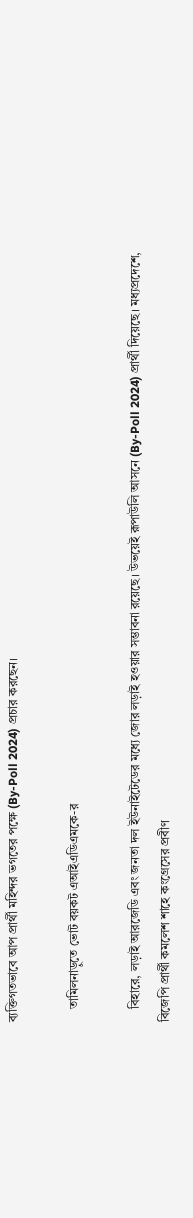ব্যক্তিগতভাবে আপ প্রার্থী মহিন্দর ভগতের পক্ষে (By-Poll 2024) প্রচার করছেন।

    তামিলনাড়ুতে ভোট বয়কট এআইএডিএমকে-র

    বিহারে, লড়াই আরজেডি এবং জনতা দল ইউনাইটেডের মধ্যে জোর লড়াই হওয়ার সম্ভাবনা রয়েছে। উভয়েই রূপাউলি আসনে (By-Poll 2024) প্রার্থী দিয়েছে। মধ্যপ্রদেশে, বিজেপি প্রার্থী কমলেশ শাহে কংগ্রেসের প্রবীণ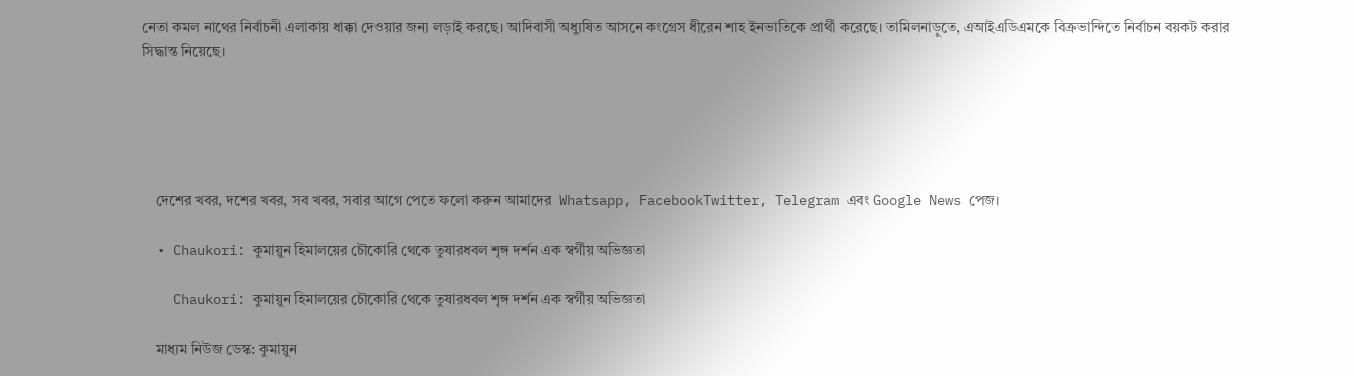নেতা কমল নাথের নির্বাচনী এলাকায় ধাক্কা দেওয়ার জন্য লড়াই করছে। আদিবাসী অধ্যুষিত আসনে কংগ্রেস ধীরেন শাহ ইনভাতিকে প্রার্থী করেছে। তামিলনাড়ুতে, এআইএডিএমকে বিক্রভান্দিতে নির্বাচন বয়কট করার সিদ্ধান্ত নিয়েছে।





    দেশের খবর, দশের খবর, সব খবর, সবার আগে পেতে ফলো করুন আমাদের  Whatsapp, FacebookTwitter, Telegram এবং Google News পেজ।

  • Chaukori: কুমায়ুন হিমালয়ের চৌকোরি থেকে তুষারধবল শৃঙ্গ দর্শন এক স্বর্গীয় অভিজ্ঞতা

    Chaukori: কুমায়ুন হিমালয়ের চৌকোরি থেকে তুষারধবল শৃঙ্গ দর্শন এক স্বর্গীয় অভিজ্ঞতা

    মাধ্যম নিউজ ডেস্ক: কুমায়ুন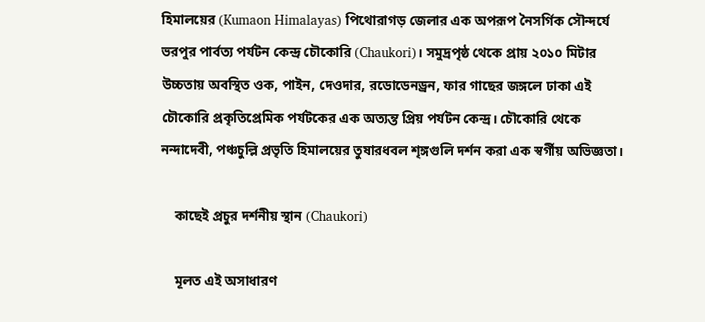হিমালয়ের (Kumaon Himalayas) পিথোরাগড় জেলার এক অপরূপ নৈসর্গিক সৌন্দর্যে ভরপুর পার্বত্য পর্যটন কেন্দ্র চৌকোরি (Chaukori)। সমুদ্রপৃষ্ঠ থেকে প্রায় ২০১০ মিটার উচ্চতায় অবস্থিত ওক, পাইন, দেওদার, রডোডেনড্রন, ফার গাছের জঙ্গলে ঢাকা এই চৌকোরি প্রকৃতিপ্রেমিক পর্যটকের এক অত্যন্ত প্রিয় পর্যটন কেন্দ্র। চৌকোরি থেকে নন্দাদেবী, পঞ্চচুল্লি প্রভৃতি হিমালয়ের তুষারধবল শৃঙ্গগুলি দর্শন করা এক স্বর্গীয় অভিজ্ঞতা।

    কাছেই প্রচুর দর্শনীয় স্থান (Chaukori)

    মূলত এই অসাধারণ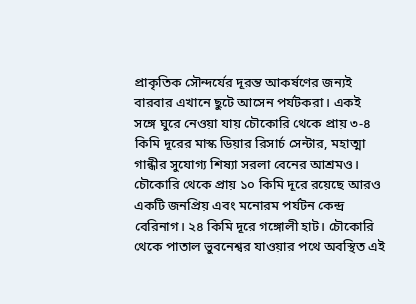প্রাকৃতিক সৌন্দর্যের দূরন্ত আকর্ষণের জন্যই বারবার এখানে ছুটে আসেন পর্যটকরা। একই সঙ্গে ঘুরে নেওয়া যায় চৌকোরি থেকে প্রায় ৩-৪ কিমি দূরের মাস্ক ডিয়ার রিসার্চ সেন্টার, মহাত্মা গান্ধীর সুযোগ্য শিষ্যা সরলা বেনের আশ্রমও। চৌকোরি থেকে প্রায় ১০ কিমি দূরে রয়েছে আরও একটি জনপ্রিয় এবং মনোরম পর্যটন কেন্দ্র বেরিনাগ। ২৪ কিমি দূরে গঙ্গোলী হাট। চৌকোরি থেকে পাতাল ভুবনেশ্বর যাওয়ার পথে অবস্থিত এই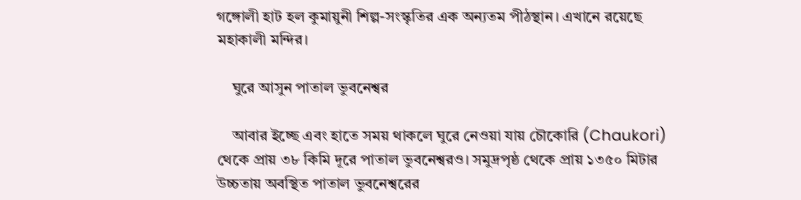গঙ্গোলী হাট হল কুমায়ুনী শিল্প-সংস্কৃতির এক অন্যতম পীঠস্থান। এখানে রয়েছে মহাকালী মন্দির।

    ঘুরে আসুন পাতাল ভুবনেশ্বর

    আবার ইচ্ছে এবং হাতে সময় থাকলে ঘুরে নেওয়া যায় চৌকোরি (Chaukori) থেকে প্রায় ৩৮ কিমি দূরে পাতাল ভুবনেশ্বরও। সমুদ্রপৃষ্ঠ থেকে প্রায় ১৩৫০ মিটার উচ্চতায় অবস্থিত পাতাল ভুবনেশ্বরের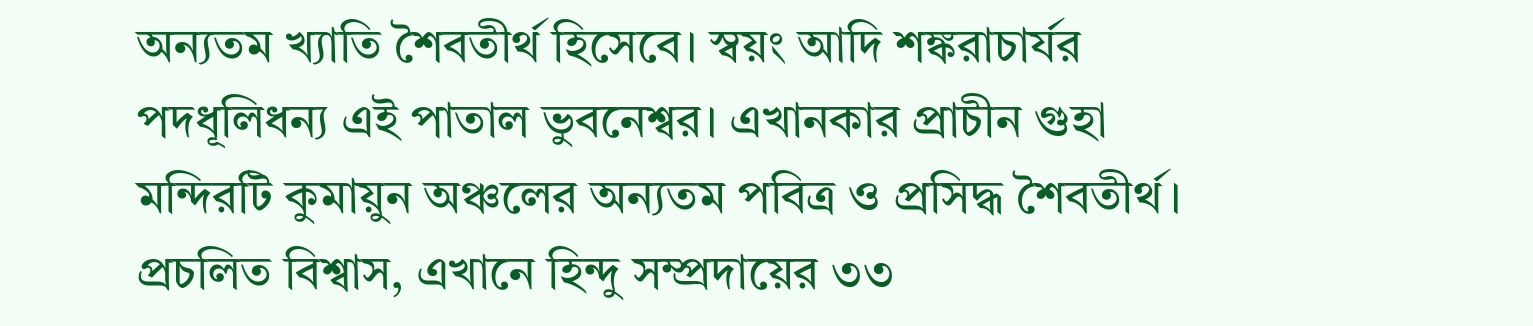অন্যতম খ্যাতি শৈবতীর্থ হিসেবে। স্বয়ং আদি শঙ্করাচার্যর পদধূলিধন্য এই পাতাল ভুবনেশ্বর। এখানকার প্রাচীন গুহা মন্দিরটি কুমায়ুন অঞ্চলের অন্যতম পবিত্র ও প্রসিদ্ধ শৈবতীর্থ। প্রচলিত বিশ্বাস, এখানে হিন্দু সম্প্রদায়ের ৩৩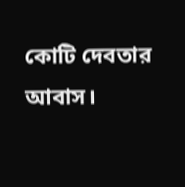কোটি দেবতার আবাস।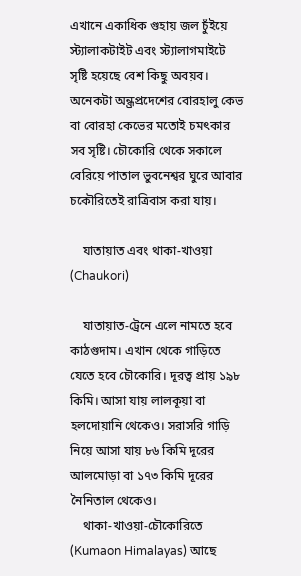এখানে একাধিক গুহায় জল চুঁইয়ে স্ট্যালাকটাইট এবং স্ট্যালাগমাইটে সৃষ্টি হয়েছে বেশ কিছু অবয়ব। অনেকটা অন্ধ্রপ্রদেশের বোরহালু কেভ বা বোরহা কেভের মতোই চমৎকার সব সৃষ্টি। চৌকোরি থেকে সকালে বেরিয়ে পাতাল ভুবনেশ্বর ঘুরে আবার চকৌরিতেই রাত্রিবাস করা যায়।

    যাতায়াত এবং থাকা-খাওয়া (Chaukori)

    যাতায়াত-ট্রেনে এলে নামতে হবে কাঠগুদাম। এখান থেকে গাড়িতে যেতে হবে চৌকোরি। দূরত্ব প্রায় ১৯৮ কিমি। আসা যায় লালকূয়া বা হলদোয়ানি থেকেও। সরাসরি গাড়ি নিয়ে আসা যায় ৮৬ কিমি দূরের আলমোড়া বা ১৭৩ কিমি দূরের নৈনিতাল থেকেও।
    থাকা-খাওয়া-চৌকোরিতে (Kumaon Himalayas) আছে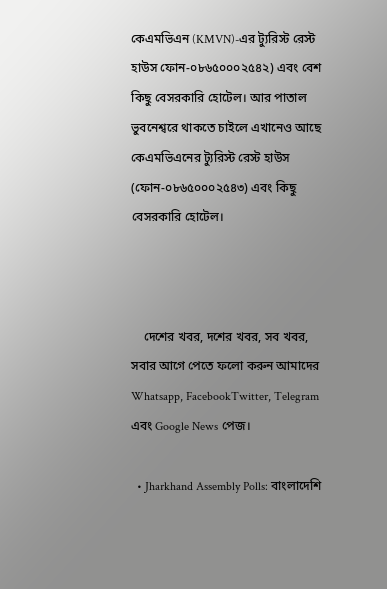কেএমভিএন (KMVN)-এর ট্যুরিস্ট রেস্ট হাউস ফোন-০৮৬৫০০০২৫৪২) এবং বেশ কিছু বেসরকারি হোটেল। আর পাতাল ভুবনেশ্বরে থাকতে চাইলে এখানেও আছে কেএমভিএনের ট্যুরিস্ট রেস্ট হাউস (ফোন-০৮৬৫০০০২৫৪৩) এবং কিছু বেসরকারি হোটেল।



    দেশের খবর, দশের খবর, সব খবর, সবার আগে পেতে ফলো করুন আমাদের  Whatsapp, FacebookTwitter, Telegram এবং Google News পেজ।

  • Jharkhand Assembly Polls: বাংলাদেশি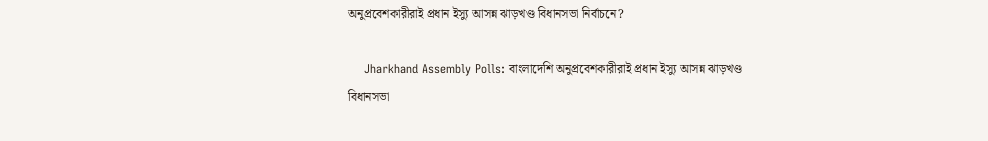অনুপ্রবেশকারীরাই প্রধান ইস্যু আসন্ন ঝাড়খণ্ড বিধানসভা নির্বাচনে?

    Jharkhand Assembly Polls: বাংলাদেশি অনুপ্রবেশকারীরাই প্রধান ইস্যু আসন্ন ঝাড়খণ্ড বিধানসভা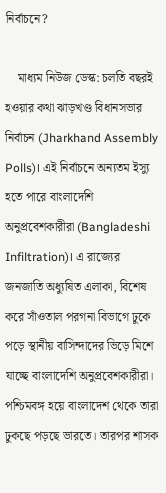নির্বাচনে?

    মাধ্যম নিউজ ডেস্ক: চলতি বছরই হওয়ার কথা ঝাড়খণ্ড বিধানসভার নির্বাচন (Jharkhand Assembly Polls)। এই নির্বাচনে অন্যতম ইস্যু হতে পারে বাংলাদেশি অনুপ্রবেশকারীরা (Bangladeshi Infiltration)। এ রাজ্যের জনজাতি অধ্যুষিত এলাকা, বিশেষ করে সাঁওতাল পরগনা বিভাগে ঢুকে পড়ে স্থানীয় বাসিন্দাদের ভিড়ে মিশে যাচ্ছে বাংলাদেশি অনুপ্রবেশকারীরা। পশ্চিমবঙ্গ হয়ে বাংলাদেশ থেকে তারা ঢুকছে পড়ছে ভারতে। তারপর শাসক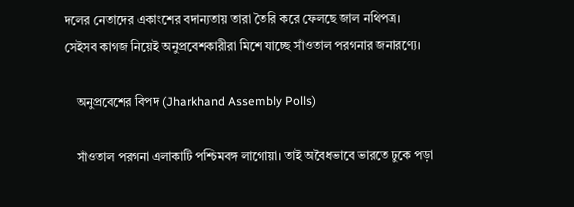দলের নেতাদের একাংশের বদান্যতায় তারা তৈরি করে ফেলছে জাল নথিপত্র। সেইসব কাগজ নিয়েই অনুপ্রবেশকারীরা মিশে যাচ্ছে সাঁওতাল পরগনার জনারণ্যে।

    অনুপ্রবেশের বিপদ (Jharkhand Assembly Polls)

    সাঁওতাল পরগনা এলাকাটি পশ্চিমবঙ্গ লাগোয়া। তাই অবৈধভাবে ভারতে ঢুকে পড়া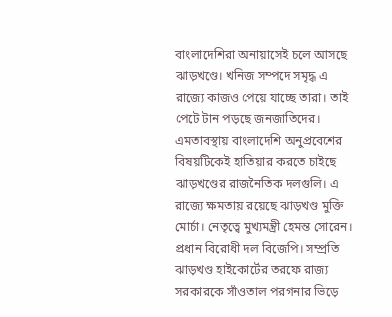বাংলাদেশিরা অনায়াসেই চলে আসছে ঝাড়খণ্ডে। খনিজ সম্পদে সমৃদ্ধ এ রাজ্যে কাজও পেয়ে যাচ্ছে তারা। তাই পেটে টান পড়ছে জনজাতিদের। এমতাবস্থায় বাংলাদেশি অনুপ্রবেশের বিষয়টিকেই হাতিয়ার করতে চাইছে ঝাড়খণ্ডের রাজনৈতিক দলগুলি। এ রাজ্যে ক্ষমতায় রয়েছে ঝাড়খণ্ড মুক্তি মোর্চা। নেতৃত্বে মুখ্যমন্ত্রী হেমন্ত সোরেন। প্রধান বিরোধী দল বিজেপি। সম্প্রতি ঝাড়খণ্ড হাইকোর্টের তরফে রাজ্য সরকারকে সাঁওতাল পরগনার ভিড়ে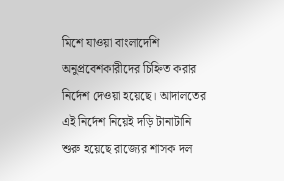মিশে যাওয়া বাংলাদেশি অনুপ্রবেশকারীদের চিহ্নিত করার নির্দেশ দেওয়া হয়েছে। আদালতের এই নির্দেশ নিয়েই দড়ি টানাটানি শুরু হয়েছে রাজ্যের শাসক দল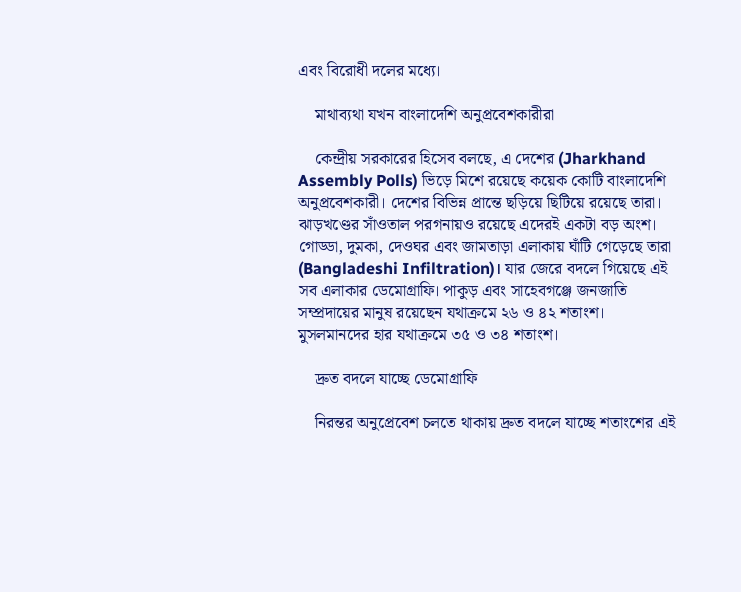এবং বিরোধী দলের মধ্যে।

    মাথাব্যথা যখন বাংলাদেশি অনুপ্রবেশকারীরা

    কেন্দ্রীয় সরকারের হিসেব বলছে, এ দেশের (Jharkhand Assembly Polls) ভিড়ে মিশে রয়েছে কয়েক কোটি বাংলাদেশি অনুপ্রবেশকারী। দেশের বিভিন্ন প্রান্তে ছড়িয়ে ছিটিয়ে রয়েছে তারা। ঝাড়খণ্ডের সাঁওতাল পরগনায়ও রয়েছে এদেরই একটা বড় অংশ। গোড্ডা, দুমকা, দেওঘর এবং জামতাড়া এলাকায় ঘাঁটি গেড়েছে তারা (Bangladeshi Infiltration)। যার জেরে বদলে গিয়েছে এই সব এলাকার ডেমোগ্রাফি। পাকুড় এবং সাহেবগঞ্জে জনজাতি সম্প্রদায়ের মানুষ রয়েছেন যথাক্রমে ২৬ ও ৪২ শতাংশ। মুসলমানদের হার যথাক্রমে ৩৫ ও ৩৪ শতাংশ।

    দ্রুত বদলে যাচ্ছে ডেমোগ্রাফি

    নিরন্তর অনুপ্রেবেশ চলতে থাকায় দ্রুত বদলে যাচ্ছে শতাংশের এই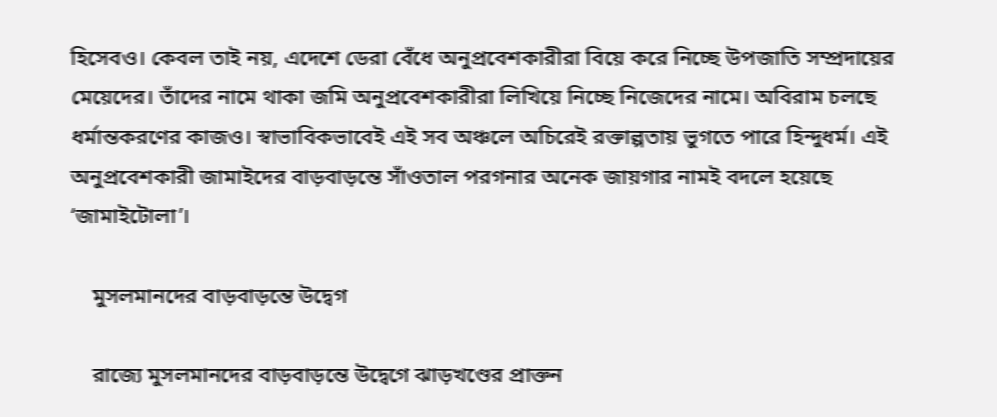হিসেবও। কেবল তাই নয়, এদেশে ডেরা বেঁধে অনুপ্রবেশকারীরা বিয়ে করে নিচ্ছে উপজাতি সম্প্রদায়ের  মেয়েদের। তাঁদের নামে থাকা জমি অনুপ্রবেশকারীরা লিখিয়ে নিচ্ছে নিজেদের নামে। অবিরাম চলছে ধর্মান্তকরণের কাজও। স্বাভাবিকভাবেই এই সব অঞ্চলে অচিরেই রক্তাল্পতায় ভুগতে পারে হিন্দুধর্ম। এই অনুপ্রবেশকারী জামাইদের বাড়বাড়ন্তে সাঁওতাল পরগনার অনেক জায়গার নামই বদলে হয়েছে ‘জামাইটোলা’।

    মুসলমানদের বাড়বাড়ন্তে উদ্বেগ

    রাজ্যে মুসলমানদের বাড়বাড়ন্তে উদ্বেগে ঝাড়খণ্ডের প্রাক্তন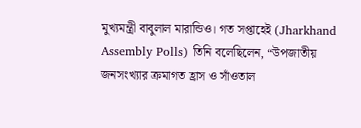মুখ্যমন্ত্রী বাবুলাল মারান্ডিও। গত সপ্তাহেই (Jharkhand Assembly Polls) তিনি বলেছিলেন, “উপজাতীয় জনসংখ্যার ক্রমাগত হ্রাস ও সাঁওতাল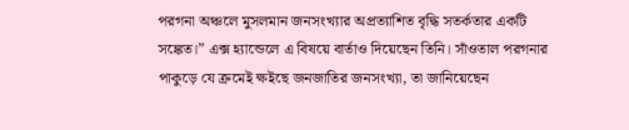পরগনা অঞ্চলে মুসলমান জনসংখ্যার অপ্রত্যাশিত বৃদ্ধি সতর্কতার একটি সঙ্কেত।” এক্স হ্যান্ডেলে এ বিষয়ে বার্তাও দিয়েছেন তিনি। সাঁওতাল পরগনার পাকুড়ে যে ক্রমেই ক্ষইছে জনজাতির জনসংখ্যা, তা জানিয়েছেন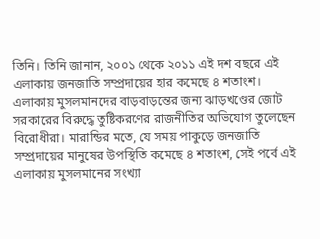তিনি। তিনি জানান, ২০০১ থেকে ২০১১ এই দশ বছরে এই এলাকায় জনজাতি সম্প্রদায়ের হার কমেছে ৪ শতাংশ। এলাকায় মুসলমানদের বাড়বাড়ন্তের জন্য ঝাড়খণ্ডের জোট সরকারের বিরুদ্ধে তুষ্টিকরণের রাজনীতির অভিযোগ তুলেছেন বিরোধীরা। মারান্ডির মতে, যে সময় পাকুড়ে জনজাতি সম্প্রদায়ের মানুষের উপস্থিতি কমেছে ৪ শতাংশ, সেই পর্বে এই এলাকায় মুসলমানের সংখ্যা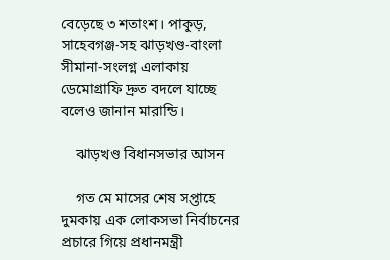বেড়েছে ৩ শতাংশ। পাকুড়, সাহেবগঞ্জ-সহ ঝাড়খণ্ড-বাংলা সীমানা-সংলগ্ন এলাকায় ডেমোগ্রাফি দ্রুত বদলে যাচ্ছে বলেও জানান মারান্ডি।

    ঝাড়খণ্ড বিধানসভার আসন

    গত মে মাসের শেষ সপ্তাহে দুমকায় এক লোকসভা নির্বাচনের প্রচারে গিয়ে প্রধানমন্ত্রী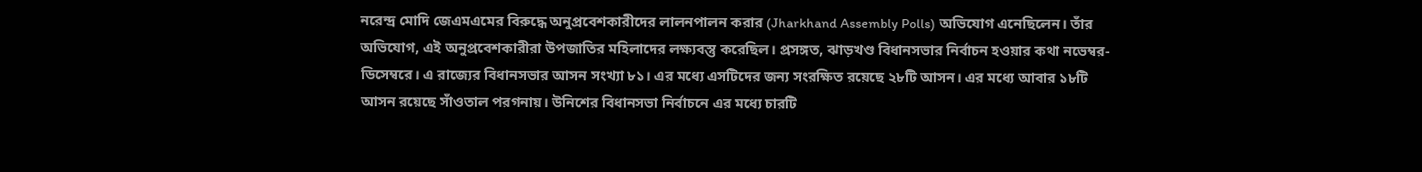নরেন্দ্র মোদি জেএমএমের বিরুদ্ধে অনুপ্রবেশকারীদের লালনপালন করার (Jharkhand Assembly Polls) অভিযোগ এনেছিলেন। তাঁর অভিযোগ, এই অনুপ্রবেশকারীরা উপজাতির মহিলাদের লক্ষ্যবস্তু করেছিল। প্রসঙ্গত, ঝাড়খণ্ড বিধানসভার নির্বাচন হওয়ার কথা নভেম্বর-ডিসেম্বরে। এ রাজ্যের বিধানসভার আসন সংখ্যা ৮১। এর মধ্যে এসটিদের জন্য সংরক্ষিত রয়েছে ২৮টি আসন। এর মধ্যে আবার ১৮টি আসন রয়েছে সাঁওতাল পরগনায়। উনিশের বিধানসভা নির্বাচনে এর মধ্যে চারটি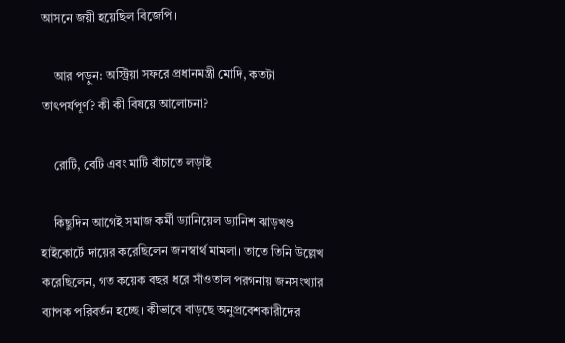আসনে জয়ী হয়েছিল বিজেপি।

    আর পড়ুন: অস্ট্রিয়া সফরে প্রধানমন্ত্রী মোদি, কতটা তাৎপর্যপূর্ণ? কী কী বিষয়ে আলোচনা?

    রোটি, বেটি এবং মাটি বাঁচাতে লড়াই

    কিছুদিন আগেই সমাজ কর্মী ড্যানিয়েল ড্যানিশ ঝাড়খণ্ড হাইকোর্টে দায়ের করেছিলেন জনস্বার্থ মামলা। তাতে তিনি উল্লেখ করেছিলেন, গত কয়েক বছর ধরে সাঁওতাল পরগনায় জনসংখ্যার ব্যাপক পরিবর্তন হচ্ছে। কীভাবে বাড়ছে অনুপ্রবেশকারীদের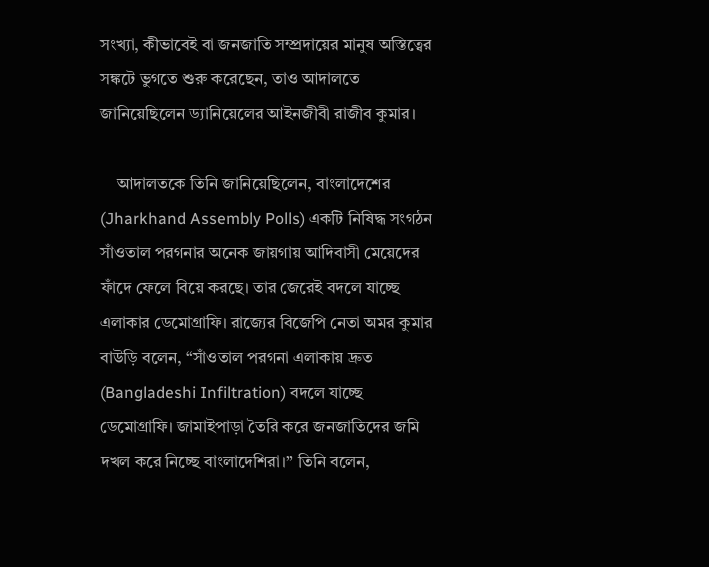সংখ্যা, কীভাবেই বা জনজাতি সম্প্রদায়ের মানুষ অস্তিত্বের সঙ্কটে ভুগতে শুরু করেছেন, তাও আদালতে জানিয়েছিলেন ড্যানিয়েলের আইনজীবী রাজীব কুমার।

    আদালতকে তিনি জানিয়েছিলেন, বাংলাদেশের (Jharkhand Assembly Polls) একটি নিষিদ্ধ সংগঠন সাঁওতাল পরগনার অনেক জায়গায় আদিবাসী মেয়েদের ফাঁদে ফেলে বিয়ে করছে। তার জেরেই বদলে যাচ্ছে এলাকার ডেমোগ্রাফি। রাজ্যের বিজেপি নেতা অমর কুমার বাউড়ি বলেন, “সাঁওতাল পরগনা এলাকায় দ্রুত (Bangladeshi Infiltration) বদলে যাচ্ছে ডেমোগ্রাফি। জামাইপাড়া তৈরি করে জনজাতিদের জমি দখল করে নিচ্ছে বাংলাদেশিরা।” তিনি বলেন,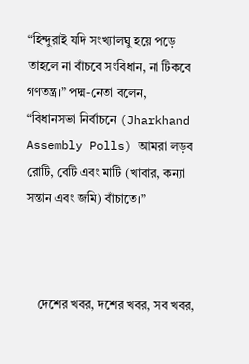“হিন্দুরাই যদি সংখ্যালঘু হয়ে পড়ে তাহলে না বাঁচবে সংবিধান, না টিকবে গণতন্ত্র।” পদ্ম-নেতা বলেন, “বিধানসভা নির্বাচনে (Jharkhand Assembly Polls) আমরা লড়ব রোটি, বেটি এবং মাটি (খাবার, কন্যা সন্তান এবং জমি) বাঁচাতে।”



    দেশের খবর, দশের খবর, সব খবর,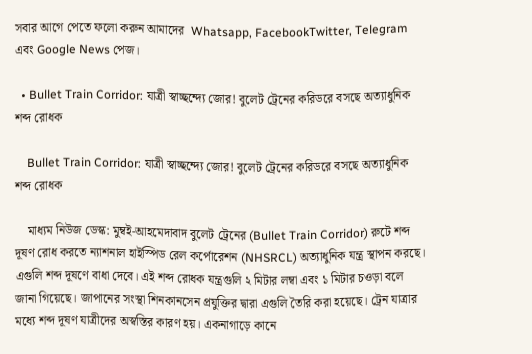সবার আগে পেতে ফলো করুন আমাদের  Whatsapp, FacebookTwitter, Telegram এবং Google News পেজ।

  • Bullet Train Corridor: যাত্রী স্বাচ্ছন্দ্যে জোর! বুলেট ট্রেনের করিডরে বসছে অত্যাধুনিক শব্দ রোধক

    Bullet Train Corridor: যাত্রী স্বাচ্ছন্দ্যে জোর! বুলেট ট্রেনের করিডরে বসছে অত্যাধুনিক শব্দ রোধক

    মাধ্যম নিউজ ডেস্ক: মুম্বই-আহমেদাবাদ বুলেট ট্রেনের (Bullet Train Corridor) রুটে শব্দ দূষণ রোধ করতে ন্যাশনাল হাইস্পিড রেল কর্পোরেশন (NHSRCL) অত্যাধুনিক যন্ত্র স্থাপন করছে। এগুলি শব্দ দূষণে বাধা দেবে। এই শব্দ রোধক যন্ত্রগুলি ২ মিটার লম্বা এবং ১ মিটার চওড়া বলে জানা গিয়েছে। জাপানের সংস্থা শিনকানসেন প্রযুক্তির দ্বারা এগুলি তৈরি করা হয়েছে। ট্রেন যাত্রার মধ্যে শব্দ দূষণ যাত্রীদের অস্বস্তির কারণ হয়। একনাগাড়ে কানে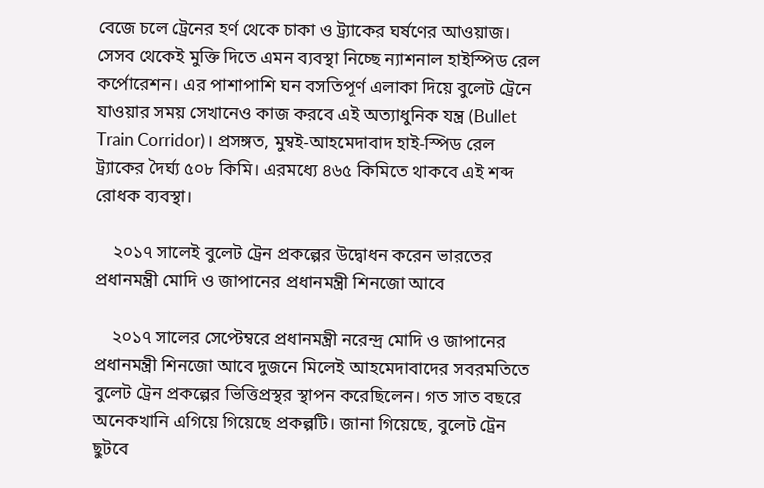বেজে চলে ট্রেনের হর্ণ থেকে চাকা ও ট্র্যাকের ঘর্ষণের আওয়াজ। সেসব থেকেই মুক্তি দিতে এমন ব্যবস্থা নিচ্ছে ন্যাশনাল হাইস্পিড রেল কর্পোরেশন। এর পাশাপাশি ঘন বসতিপূর্ণ এলাকা দিয়ে বুলেট ট্রেনে যাওয়ার সময় সেখানেও কাজ করবে এই অত্যাধুনিক যন্ত্র (Bullet Train Corridor)। প্রসঙ্গত, মুম্বই-আহমেদাবাদ হাই-স্পিড রেল ট্র্যাকের দৈর্ঘ্য ৫০৮ কিমি। এরমধ্যে ৪৬৫ কিমিতে থাকবে এই শব্দ রোধক ব্যবস্থা।

    ২০১৭ সালেই বুলেট ট্রেন প্রকল্পের উদ্বোধন করেন ভারতের প্রধানমন্ত্রী মোদি ও জাপানের প্রধানমন্ত্রী শিনজো আবে

    ২০১৭ সালের সেপ্টেম্বরে প্রধানমন্ত্রী নরেন্দ্র মোদি ও জাপানের প্রধানমন্ত্রী শিনজো আবে দুজনে মিলেই আহমেদাবাদের সবরমতিতে বুলেট ট্রেন প্রকল্পের ভিত্তিপ্রস্থর স্থাপন করেছিলেন। গত সাত বছরে অনেকখানি এগিয়ে গিয়েছে প্রকল্পটি। জানা গিয়েছে, বুলেট ট্রেন ছুটবে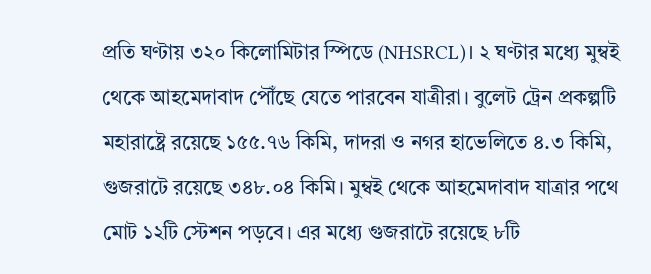প্রতি ঘণ্টায় ৩২০ কিলোমিটার স্পিডে (NHSRCL)। ২ ঘণ্টার মধ্যে মুম্বই থেকে আহমেদাবাদ পৌঁছে যেতে পারবেন যাত্রীরা। বুলেট ট্রেন প্রকল্পটি মহারাষ্ট্রে রয়েছে ১৫৫.৭৬ কিমি, দাদরা ও নগর হাভেলিতে ৪.৩ কিমি, গুজরাটে রয়েছে ৩৪৮.০৪ কিমি। মুম্বই থেকে আহমেদাবাদ যাত্রার পথে মোট ১২টি স্টেশন পড়বে। এর মধ্যে গুজরাটে রয়েছে ৮টি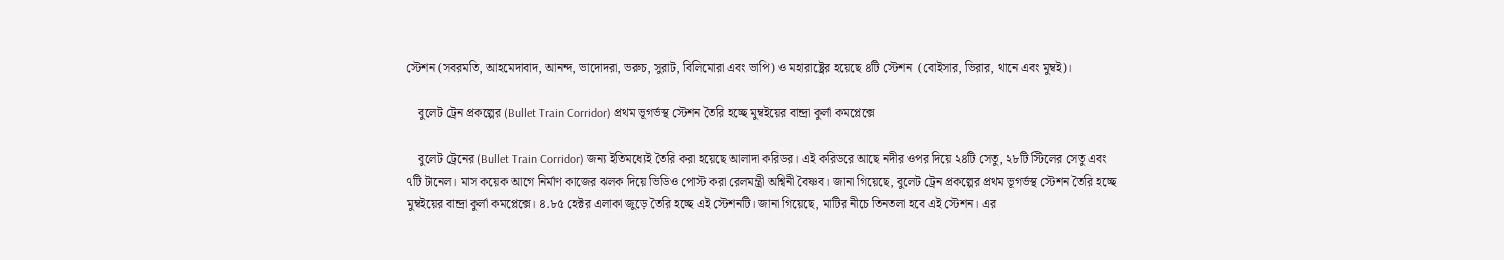স্টেশন (সবরমতি, আহমেদাবাদ, আনন্দ, ভাদোদরা, ভরুচ, সুরাট, বিলিমোরা এবং ভাপি) ও মহারাষ্ট্রের হয়েছে ৪টি স্টেশন  (বোইসার, ভিরার, থানে এবং মুম্বই)।

    বুলেট ট্রেন প্রকল্পের (Bullet Train Corridor) প্রথম ভূগর্ভস্থ স্টেশন তৈরি হচ্ছে মুম্বইয়ের বান্দ্রা কুর্লা কমপ্লেক্সে

    বুলেট ট্রেনের (Bullet Train Corridor) জন্য ইতিমধ্যেই তৈরি করা হয়েছে আলাদা করিডর। এই করিডরে আছে নদীর ওপর দিয়ে ২৪টি সেতু, ২৮টি স্টিলের সেতু এবং ৭টি টানেল। মাস কয়েক আগে নির্মাণ কাজের ঝলক দিয়ে ভিডিও পোস্ট করা রেলমন্ত্রী অশ্বিনী বৈষ্ণব। জানা গিয়েছে, বুলেট ট্রেন প্রকল্পের প্রথম ভূগর্ভস্থ স্টেশন তৈরি হচ্ছে মুম্বইয়ের বান্দ্রা কুর্লা কমপ্লেক্সে। ৪.৮৫ হেক্টর এলাকা জুড়ে তৈরি হচ্ছে এই স্টেশনটি। জানা গিয়েছে, মাটির নীচে তিনতলা হবে এই স্টেশন। এর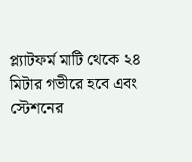প্ল্যাটফর্ম মাটি থেকে ২৪ মিটার গভীরে হবে এবং স্টেশনের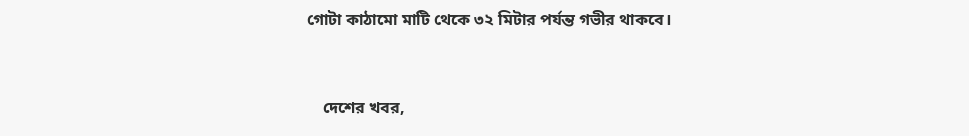গোটা কাঠামো মাটি থেকে ৩২ মিটার পর্যন্ত গভীর থাকবে।



    দেশের খবর,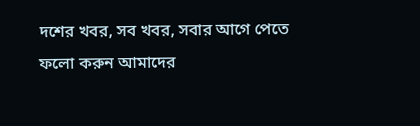দশের খবর, সব খবর, সবার আগে পেতে ফলো করুন আমাদের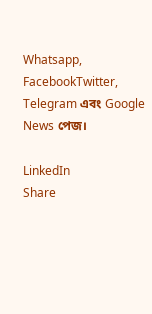Whatsapp, FacebookTwitter, Telegram এবং Google News পেজ।

LinkedIn
Share